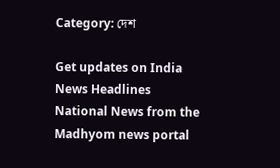Category: দেশ

Get updates on India News Headlines National News from the Madhyom news portal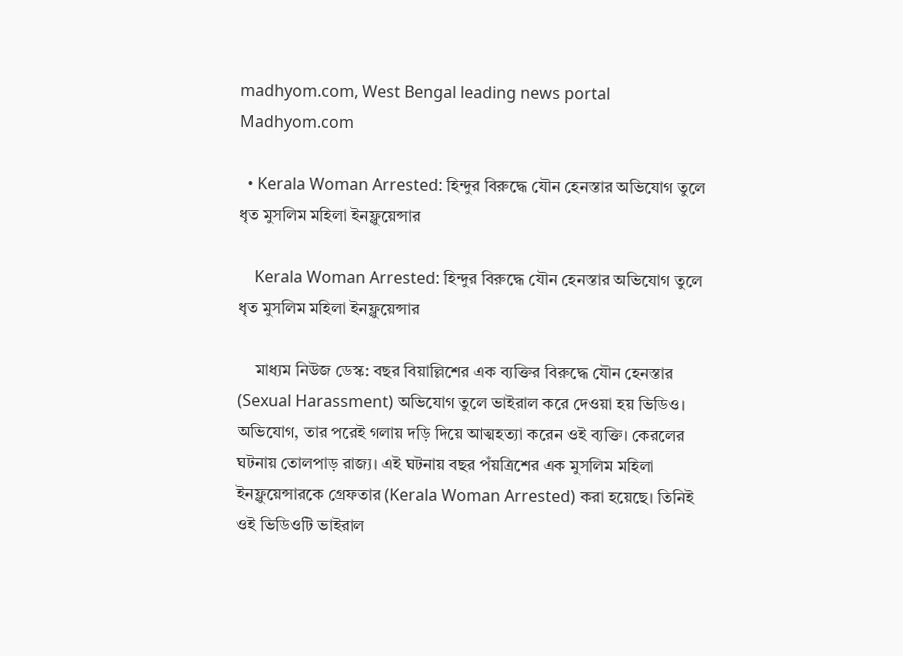madhyom.com, West Bengal leading news portal Madhyom.com

  • Kerala Woman Arrested: হিন্দুর বিরুদ্ধে যৌন হেনস্তার অভিযোগ তুলে ধৃত মুসলিম মহিলা ইনফ্লুয়েন্সার

    Kerala Woman Arrested: হিন্দুর বিরুদ্ধে যৌন হেনস্তার অভিযোগ তুলে ধৃত মুসলিম মহিলা ইনফ্লুয়েন্সার

    মাধ্যম নিউজ ডেস্ক: বছর বিয়াল্লিশের এক ব্যক্তির বিরুদ্ধে যৌন হেনস্তার (Sexual Harassment) অভিযোগ তুলে ভাইরাল করে দেওয়া হয় ভিডিও। অভিযোগ, তার পরেই গলায় দড়ি দিয়ে আত্মহত্যা করেন ওই ব্যক্তি। কেরলের ঘটনায় তোলপাড় রাজ্য। এই ঘটনায় বছর পঁয়ত্রিশের এক মুসলিম মহিলা ইনফ্লুয়েন্সারকে গ্রেফতার (Kerala Woman Arrested) করা হয়েছে। তিনিই ওই ভিডিওটি ভাইরাল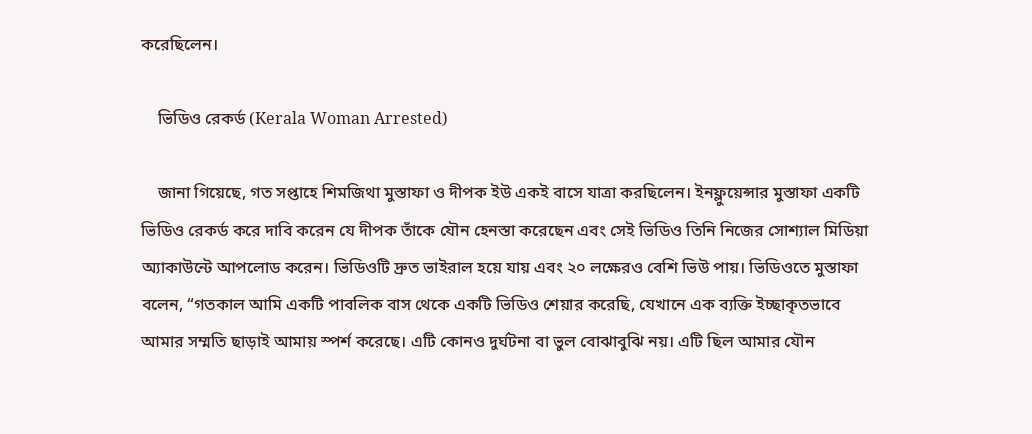করেছিলেন।

    ভিডিও রেকর্ড (Kerala Woman Arrested)

    জানা গিয়েছে, গত সপ্তাহে শিমজিথা মুস্তাফা ও দীপক ইউ একই বাসে যাত্রা করছিলেন। ইনফ্লুয়েন্সার মুস্তাফা একটি ভিডিও রেকর্ড করে দাবি করেন যে দীপক তাঁকে যৌন হেনস্তা করেছেন এবং সেই ভিডিও তিনি নিজের সোশ্যাল মিডিয়া অ্যাকাউন্টে আপলোড করেন। ভিডিওটি দ্রুত ভাইরাল হয়ে যায় এবং ২০ লক্ষেরও বেশি ভিউ পায়। ভিডিওতে মুস্তাফা বলেন, “গতকাল আমি একটি পাবলিক বাস থেকে একটি ভিডিও শেয়ার করেছি, যেখানে এক ব্যক্তি ইচ্ছাকৃতভাবে আমার সম্মতি ছাড়াই আমায় স্পর্শ করেছে। এটি কোনও দুর্ঘটনা বা ভুল বোঝাবুঝি নয়। এটি ছিল আমার যৌন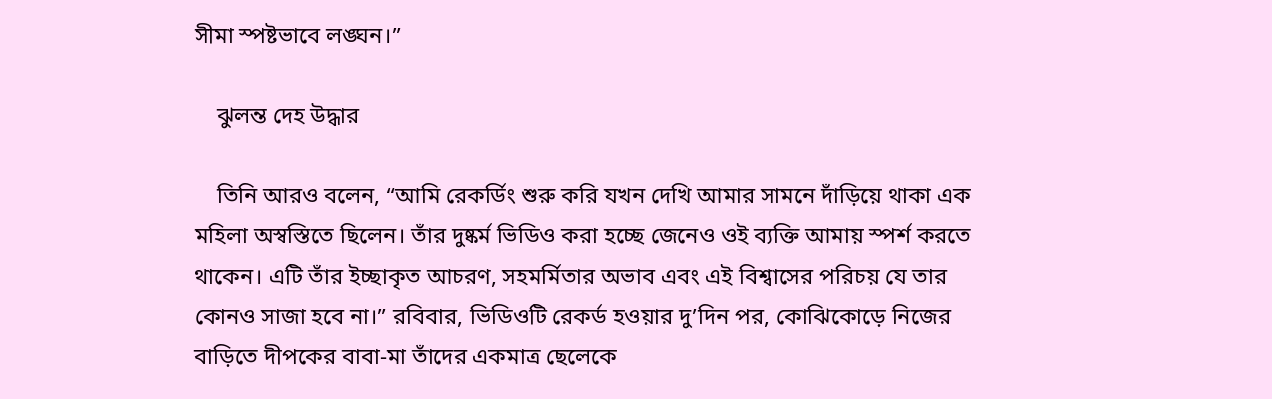সীমা স্পষ্টভাবে লঙ্ঘন।”

    ঝুলন্ত দেহ উদ্ধার

    তিনি আরও বলেন, “আমি রেকর্ডিং শুরু করি যখন দেখি আমার সামনে দাঁড়িয়ে থাকা এক মহিলা অস্বস্তিতে ছিলেন। তাঁর দুষ্কর্ম ভিডিও করা হচ্ছে জেনেও ওই ব্যক্তি আমায় স্পর্শ করতে থাকেন। এটি তাঁর ইচ্ছাকৃত আচরণ, সহমর্মিতার অভাব এবং এই বিশ্বাসের পরিচয় যে তার কোনও সাজা হবে না।” রবিবার, ভিডিওটি রেকর্ড হওয়ার দু’দিন পর, কোঝিকোড়ে নিজের বাড়িতে দীপকের বাবা-মা তাঁদের একমাত্র ছেলেকে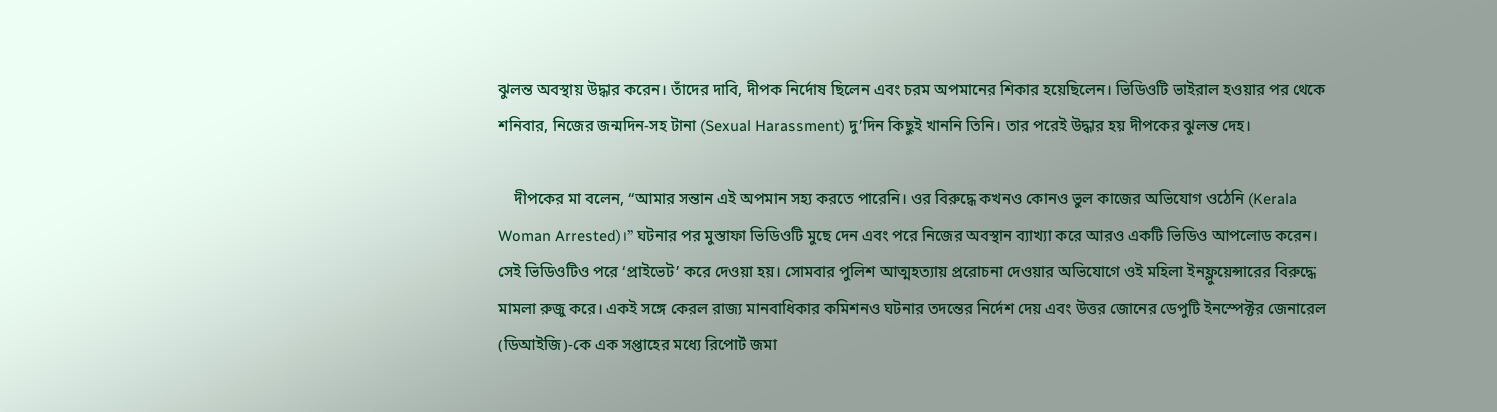ঝুলন্ত অবস্থায় উদ্ধার করেন। তাঁদের দাবি, দীপক নির্দোষ ছিলেন এবং চরম অপমানের শিকার হয়েছিলেন। ভিডিওটি ভাইরাল হওয়ার পর থেকে শনিবার, নিজের জন্মদিন-সহ টানা (Sexual Harassment) দু’দিন কিছুই খাননি তিনি। তার পরেই উদ্ধার হয় দীপকের ঝুলন্ত দেহ।

    দীপকের মা বলেন, “আমার সন্তান এই অপমান সহ্য করতে পারেনি। ওর বিরুদ্ধে কখনও কোনও ভুল কাজের অভিযোগ ওঠেনি (Kerala Woman Arrested)।” ঘটনার পর মুস্তাফা ভিডিওটি মুছে দেন এবং পরে নিজের অবস্থান ব্যাখ্যা করে আরও একটি ভিডিও আপলোড করেন। সেই ভিডিওটিও পরে ‘প্রাইভেট’ করে দেওয়া হয়। সোমবার পুলিশ আত্মহত্যায় প্ররোচনা দেওয়ার অভিযোগে ওই মহিলা ইনফ্লুয়েন্সারের বিরুদ্ধে মামলা রুজু করে। একই সঙ্গে কেরল রাজ্য মানবাধিকার কমিশনও ঘটনার তদন্তের নির্দেশ দেয় এবং উত্তর জোনের ডেপুটি ইনস্পেক্টর জেনারেল (ডিআইজি)-কে এক সপ্তাহের মধ্যে রিপোর্ট জমা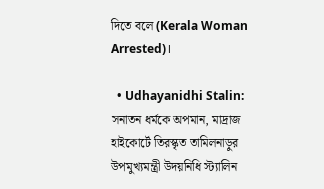দিতে বলে (Kerala Woman Arrested)।

  • Udhayanidhi Stalin: সনাতন ধর্মকে অপমান, মাদ্রাজ হাইকোর্টে তিরস্কৃত তামিলনাড়ুর উপমুখ্যমন্ত্রী উদয়নিধি স্ট্যালিন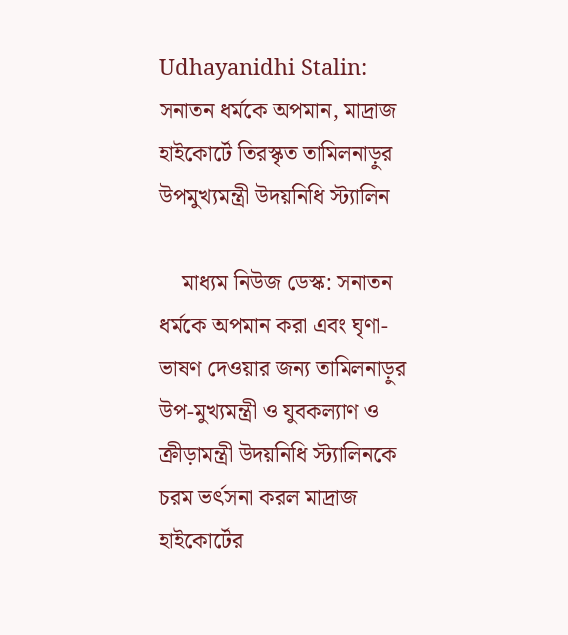Udhayanidhi Stalin: সনাতন ধর্মকে অপমান, মাদ্রাজ হাইকোর্টে তিরস্কৃত তামিলনাড়ুর উপমুখ্যমন্ত্রী উদয়নিধি স্ট্যালিন

    মাধ্যম নিউজ ডেস্ক: সনাতন ধর্মকে অপমান করা এবং ঘৃণা-ভাষণ দেওয়ার জন্য তামিলনাড়ুর উপ-মুখ্যমন্ত্রী ও যুবকল্যাণ ও ক্রীড়ামন্ত্রী উদয়নিধি স্ট্যালিনকে চরম ভর্ৎসনা করল মাদ্রাজ হাইকোর্টের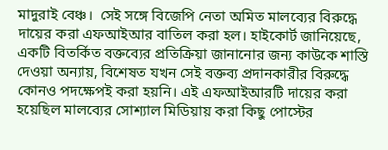মাদুরাই বেঞ্চ।  সেই সঙ্গে বিজেপি নেতা অমিত মালব্যের বিরুদ্ধে দায়ের করা এফআইআর বাতিল করা হল। হাইকোর্ট জানিয়েছে, একটি বিতর্কিত বক্তব্যের প্রতিক্রিয়া জানানোর জন্য কাউকে শাস্তি দেওয়া অন্যায়, বিশেষত যখন সেই বক্তব্য প্রদানকারীর বিরুদ্ধে কোনও পদক্ষেপই করা হয়নি। এই এফআইআরটি দায়ের করা হয়েছিল মালব্যের সোশ্যাল মিডিয়ায় করা কিছু পোস্টের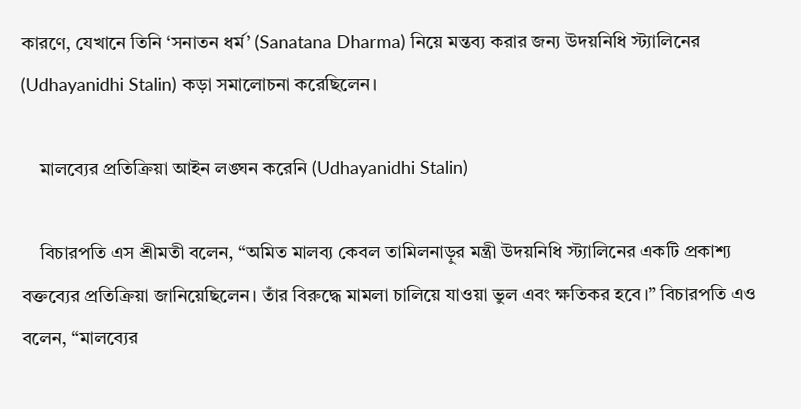কারণে, যেখানে তিনি ‘সনাতন ধর্ম’ (Sanatana Dharma) নিয়ে মন্তব্য করার জন্য উদয়নিধি স্ট্যালিনের (Udhayanidhi Stalin) কড়া সমালোচনা করেছিলেন।

    মালব্যের প্রতিক্রিয়া আইন লঙ্ঘন করেনি (Udhayanidhi Stalin)

    বিচারপতি এস শ্রীমতী বলেন, “অমিত মালব্য কেবল তামিলনাড়ুর মন্ত্রী উদয়নিধি স্ট্যালিনের একটি প্রকাশ্য বক্তব্যের প্রতিক্রিয়া জানিয়েছিলেন। তাঁর বিরুদ্ধে মামলা চালিয়ে যাওয়া ভুল এবং ক্ষতিকর হবে।” বিচারপতি এও বলেন, “মালব্যের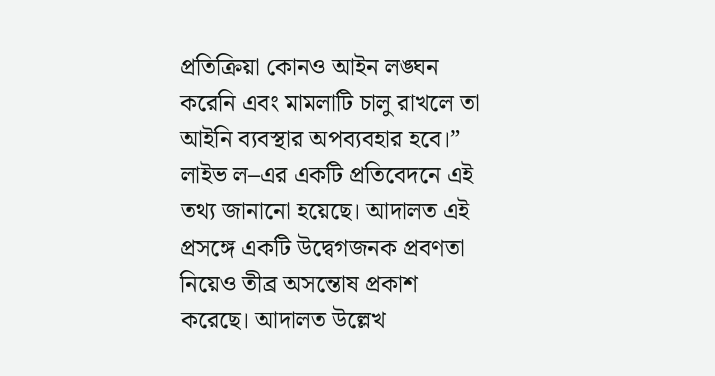প্রতিক্রিয়া কোনও আইন লঙ্ঘন করেনি এবং মামলাটি চালু রাখলে তা আইনি ব্যবস্থার অপব্যবহার হবে।” লাইভ ল–এর একটি প্রতিবেদনে এই তথ্য জানানো হয়েছে। আদালত এই প্রসঙ্গে একটি উদ্বেগজনক প্রবণতা নিয়েও তীব্র অসন্তোষ প্রকাশ করেছে। আদালত উল্লেখ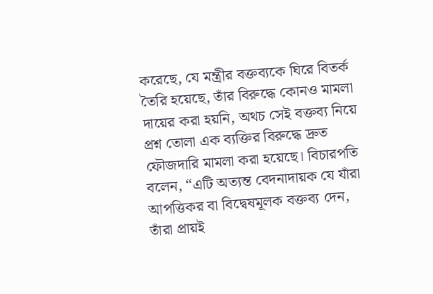করেছে, যে মন্ত্রীর বক্তব্যকে ঘিরে বিতর্ক তৈরি হয়েছে, তাঁর বিরুদ্ধে কোনও মামলা দায়ের করা হয়নি, অথচ সেই বক্তব্য নিয়ে প্রশ্ন তোলা এক ব্যক্তির বিরুদ্ধে দ্রুত ফৌজদারি মামলা করা হয়েছে। বিচারপতি বলেন, “এটি অত্যন্ত বেদনাদায়ক যে যাঁরা আপত্তিকর বা বিদ্বেষমূলক বক্তব্য দেন, তাঁরা প্রায়ই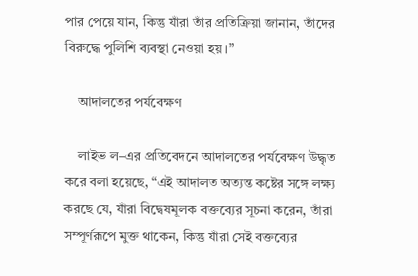পার পেয়ে যান, কিন্তু যাঁরা তাঁর প্রতিক্রিয়া জানান, তাঁদের বিরুদ্ধে পুলিশি ব্যবস্থা নেওয়া হয়।”

    আদালতের পর্যবেক্ষণ

    লাইভ ল–এর প্রতিবেদনে আদালতের পর্যবেক্ষণ উদ্ধৃত করে বলা হয়েছে, “এই আদালত অত্যন্ত কষ্টের সঙ্গে লক্ষ্য করছে যে, যাঁরা বিদ্বেষমূলক বক্তব্যের সূচনা করেন, তাঁরা সম্পূর্ণরূপে মুক্ত থাকেন, কিন্তু যাঁরা সেই বক্তব্যের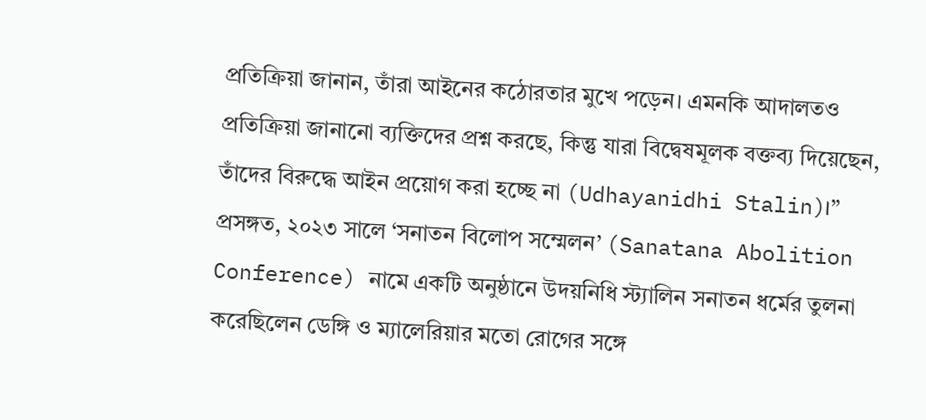প্রতিক্রিয়া জানান, তাঁরা আইনের কঠোরতার মুখে পড়েন। এমনকি আদালতও প্রতিক্রিয়া জানানো ব্যক্তিদের প্রশ্ন করছে, কিন্তু যারা বিদ্বেষমূলক বক্তব্য দিয়েছেন, তাঁদের বিরুদ্ধে আইন প্রয়োগ করা হচ্ছে না (Udhayanidhi Stalin)।” প্রসঙ্গত, ২০২৩ সালে ‘সনাতন বিলোপ সম্মেলন’ (Sanatana Abolition Conference) নামে একটি অনুষ্ঠানে উদয়নিধি স্ট্যালিন সনাতন ধর্মের তুলনা করেছিলেন ডেঙ্গি ও ম্যালেরিয়ার মতো রোগের সঙ্গে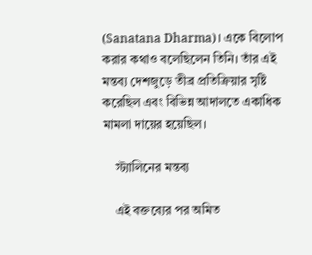(Sanatana Dharma)। একে বিলোপ করার কথাও বলেছিলেন তিনি। তাঁর এই মন্তব্য দেশজুড়ে তীব্র প্রতিক্রিয়ার সৃষ্টি করেছিল এবং বিভিন্ন আদালতে একাধিক মামলা দায়ের হয়েছিল।

    স্ট্যালিনের মন্তব্য

    এই বক্তব্যের পর অমিত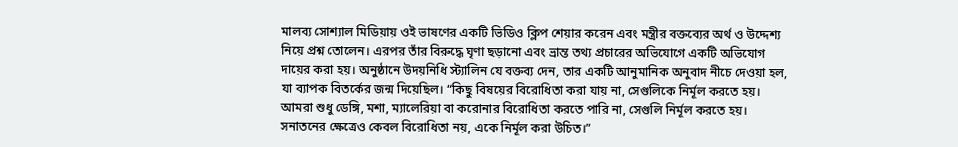মালব্য সোশ্যাল মিডিয়ায় ওই ভাষণের একটি ভিডিও ক্লিপ শেয়ার করেন এবং মন্ত্রীর বক্তব্যের অর্থ ও উদ্দেশ্য নিয়ে প্রশ্ন তোলেন। এরপর তাঁর বিরুদ্ধে ঘৃণা ছড়ানো এবং ভ্রান্ত তথ্য প্রচারের অভিযোগে একটি অভিযোগ দায়ের করা হয়। অনুষ্ঠানে উদয়নিধি স্ট্যালিন যে বক্তব্য দেন, তার একটি আনুমানিক অনুবাদ নীচে দেওয়া হল, যা ব্যাপক বিতর্কের জন্ম দিয়েছিল। “কিছু বিষয়ের বিরোধিতা করা যায় না, সেগুলিকে নির্মূল করতে হয়। আমরা শুধু ডেঙ্গি, মশা, ম্যালেরিয়া বা করোনার বিরোধিতা করতে পারি না, সেগুলি নির্মূল করতে হয়। সনাতনের ক্ষেত্রেও কেবল বিরোধিতা নয়, একে নির্মূল করা উচিত।”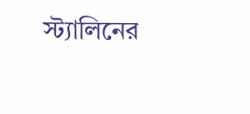স্ট্যালিনের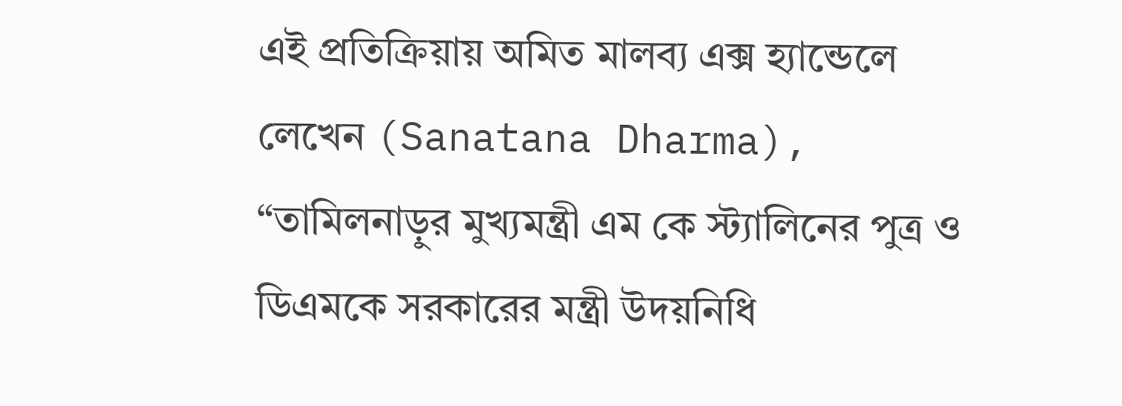এই প্রতিক্রিয়ায় অমিত মালব্য এক্স হ্যান্ডেলে লেখেন (Sanatana Dharma), “তামিলনাড়ুর মুখ্যমন্ত্রী এম কে স্ট্যালিনের পুত্র ও ডিএমকে সরকারের মন্ত্রী উদয়নিধি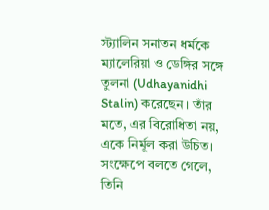স্ট্যালিন সনাতন ধর্মকে ম্যালেরিয়া ও ডেঙ্গির সঙ্গে তুলনা (Udhayanidhi Stalin) করেছেন। তাঁর মতে, এর বিরোধিতা নয়, একে নির্মূল করা উচিত। সংক্ষেপে বলতে গেলে, তিনি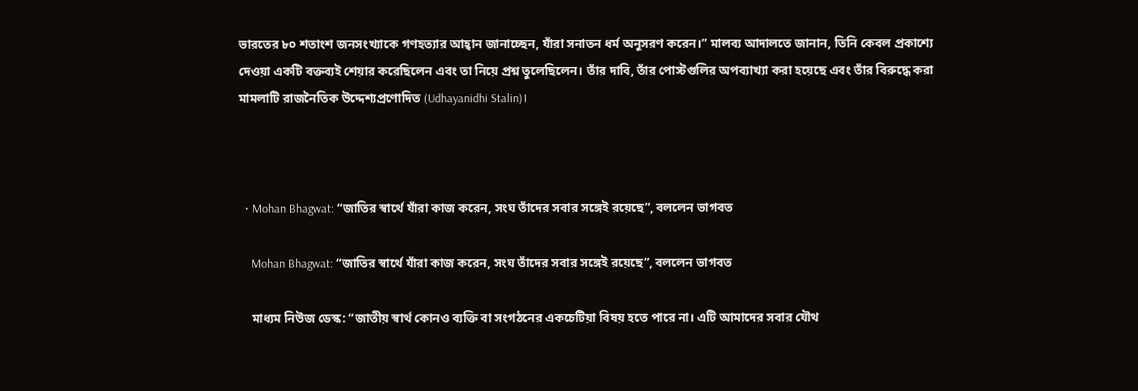ভারতের ৮০ শতাংশ জনসংখ্যাকে গণহত্যার আহ্বান জানাচ্ছেন, যাঁরা সনাতন ধর্ম অনুসরণ করেন।” মালব্য আদালতে জানান, তিনি কেবল প্রকাশ্যে দেওয়া একটি বক্তব্যই শেয়ার করেছিলেন এবং তা নিয়ে প্রশ্ন তুলেছিলেন। তাঁর দাবি, তাঁর পোস্টগুলির অপব্যাখ্যা করা হয়েছে এবং তাঁর বিরুদ্ধে করা মামলাটি রাজনৈতিক উদ্দেশ্যপ্রণোদিত (Udhayanidhi Stalin)।



  • Mohan Bhagwat: “জাতির স্বার্থে যাঁরা কাজ করেন, সংঘ তাঁদের সবার সঙ্গেই রয়েছে”, বললেন ভাগবত

    Mohan Bhagwat: “জাতির স্বার্থে যাঁরা কাজ করেন, সংঘ তাঁদের সবার সঙ্গেই রয়েছে”, বললেন ভাগবত

    মাধ্যম নিউজ ডেস্ক: “জাতীয় স্বার্থ কোনও ব্যক্তি বা সংগঠনের একচেটিয়া বিষয় হতে পারে না। এটি আমাদের সবার যৌথ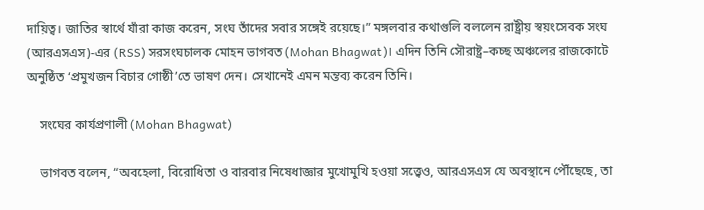দায়িত্ব। জাতির স্বার্থে যাঁরা কাজ করেন, সংঘ তাঁদের সবার সঙ্গেই রয়েছে।” মঙ্গলবার কথাগুলি বললেন রাষ্ট্রীয় স্বয়ংসেবক সংঘ (আরএসএস)-এর (RSS) সরসংঘচালক মোহন ভাগবত (Mohan Bhagwat)। এদিন তিনি সৌরাষ্ট্র–কচ্ছ অঞ্চলের রাজকোটে অনুষ্ঠিত ‘প্রমুখজন বিচার গোষ্ঠী’তে ভাষণ দেন। সেখানেই এমন মন্তব্য করেন তিনি।

    সংঘের কার্যপ্রণালী (Mohan Bhagwat)

    ভাগবত বলেন, “অবহেলা, বিরোধিতা ও বারবার নিষেধাজ্ঞার মুখোমুখি হওয়া সত্ত্বেও, আরএসএস যে অবস্থানে পৌঁছেছে, তা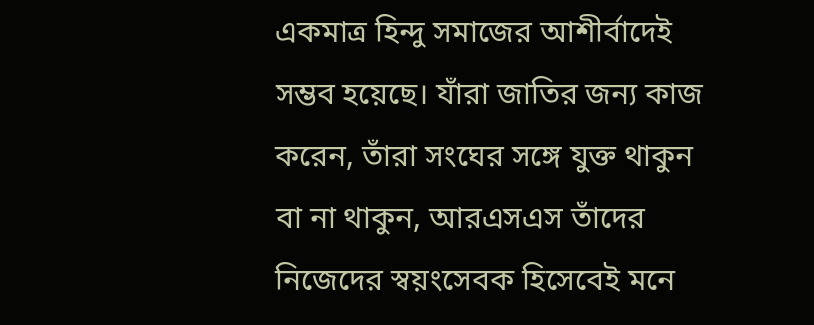একমাত্র হিন্দু সমাজের আশীর্বাদেই সম্ভব হয়েছে। যাঁরা জাতির জন্য কাজ করেন, তাঁরা সংঘের সঙ্গে যুক্ত থাকুন বা না থাকুন, আরএসএস তাঁদের নিজেদের স্বয়ংসেবক হিসেবেই মনে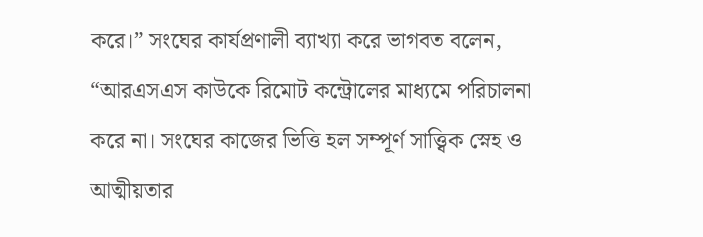করে।” সংঘের কার্যপ্রণালী ব্যাখ্যা করে ভাগবত বলেন, “আরএসএস কাউকে রিমোট কন্ট্রোলের মাধ্যমে পরিচালনা করে না। সংঘের কাজের ভিত্তি হল সম্পূর্ণ সাত্ত্বিক স্নেহ ও আত্মীয়তার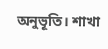অনুভূতি। শাখা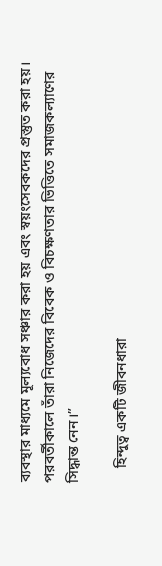ব্যবস্থার মাধ্যমে মূল্যবোধ সঞ্চার করা হয় এবং স্বয়ংসেবকদের প্রস্তুত করা হয়। পরবর্তীকালে তাঁরা নিজেদের বিবেক ও বিচক্ষণতার ভিত্তিতে সমাজকল্যাণের সিদ্ধান্ত নেন।”

    হিন্দুত্ব একটি জীবনধারা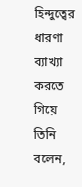হিন্দুত্বের ধারণা ব্যাখ্যা করতে গিয়ে তিনি বলেন,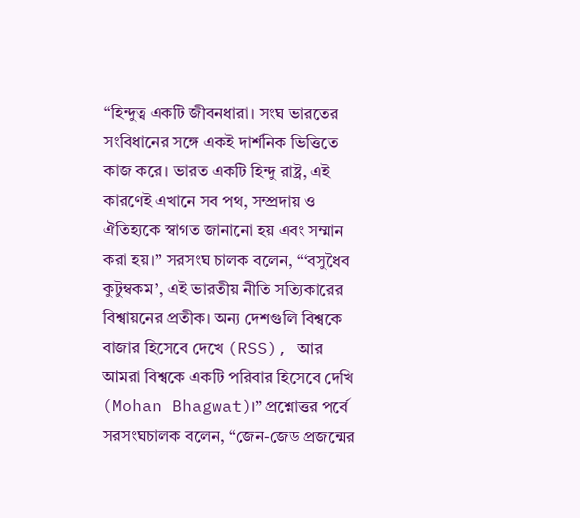“হিন্দুত্ব একটি জীবনধারা। সংঘ ভারতের সংবিধানের সঙ্গে একই দার্শনিক ভিত্তিতে কাজ করে। ভারত একটি হিন্দু রাষ্ট্র, এই কারণেই এখানে সব পথ, সম্প্রদায় ও ঐতিহ্যকে স্বাগত জানানো হয় এবং সম্মান করা হয়।” সরসংঘ চালক বলেন, “‘বসুধৈব কুটুম্বকম’, এই ভারতীয় নীতি সত্যিকারের বিশ্বায়নের প্রতীক। অন্য দেশগুলি বিশ্বকে বাজার হিসেবে দেখে (RSS), আর আমরা বিশ্বকে একটি পরিবার হিসেবে দেখি (Mohan Bhagwat)।” প্রশ্নোত্তর পর্বে সরসংঘচালক বলেন, “জেন-জেড প্রজন্মের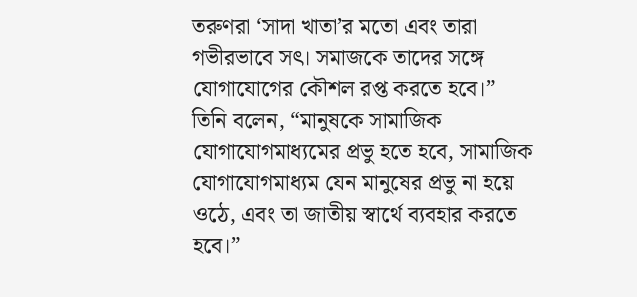তরুণরা ‘সাদা খাতা’র মতো এবং তারা গভীরভাবে সৎ। সমাজকে তাদের সঙ্গে যোগাযোগের কৌশল রপ্ত করতে হবে।” তিনি বলেন, “মানুষকে সামাজিক যোগাযোগমাধ্যমের প্রভু হতে হবে, সামাজিক যোগাযোগমাধ্যম যেন মানুষের প্রভু না হয়ে ওঠে, এবং তা জাতীয় স্বার্থে ব্যবহার করতে হবে।”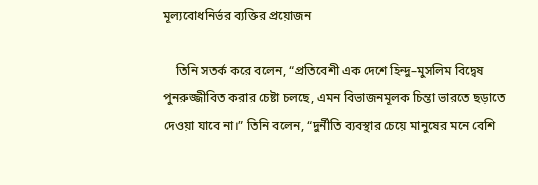মূল্যবোধনির্ভর ব্যক্তির প্রয়োজন

    তিনি সতর্ক করে বলেন, “প্রতিবেশী এক দেশে হিন্দু–মুসলিম বিদ্বেষ পুনরুজ্জীবিত করার চেষ্টা চলছে, এমন বিভাজনমূলক চিন্তা ভারতে ছড়াতে দেওয়া যাবে না।” তিনি বলেন, “দুর্নীতি ব্যবস্থার চেয়ে মানুষের মনে বেশি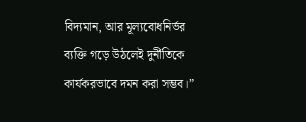বিদ্যমান, আর মূল্যবোধনির্ভর ব্যক্তি গড়ে উঠলেই দুর্নীতিকে কার্যকরভাবে দমন করা সম্ভব।”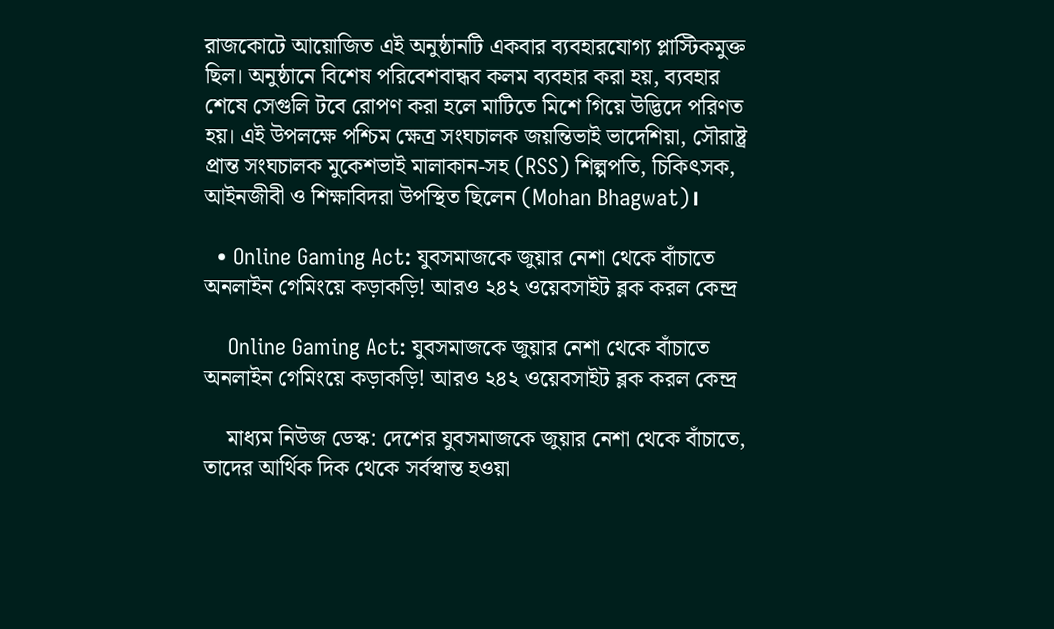রাজকোটে আয়োজিত এই অনুষ্ঠানটি একবার ব্যবহারযোগ্য প্লাস্টিকমুক্ত ছিল। অনুষ্ঠানে বিশেষ পরিবেশবান্ধব কলম ব্যবহার করা হয়, ব্যবহার শেষে সেগুলি টবে রোপণ করা হলে মাটিতে মিশে গিয়ে উদ্ভিদে পরিণত হয়। এই উপলক্ষে পশ্চিম ক্ষেত্র সংঘচালক জয়ন্তিভাই ভাদেশিয়া, সৌরাষ্ট্র প্রান্ত সংঘচালক মুকেশভাই মালাকান-সহ (RSS) শিল্পপতি, চিকিৎসক, আইনজীবী ও শিক্ষাবিদরা উপস্থিত ছিলেন (Mohan Bhagwat)।

  • Online Gaming Act: যুবসমাজকে জুয়ার নেশা থেকে বাঁচাতে অনলাইন গেমিংয়ে কড়াকড়ি! আরও ২৪২ ওয়েবসাইট ব্লক করল কেন্দ্র

    Online Gaming Act: যুবসমাজকে জুয়ার নেশা থেকে বাঁচাতে অনলাইন গেমিংয়ে কড়াকড়ি! আরও ২৪২ ওয়েবসাইট ব্লক করল কেন্দ্র

    মাধ্যম নিউজ ডেস্ক: দেশের যুবসমাজকে জুয়ার নেশা থেকে বাঁচাতে, তাদের আর্থিক দিক থেকে সর্বস্বান্ত হওয়া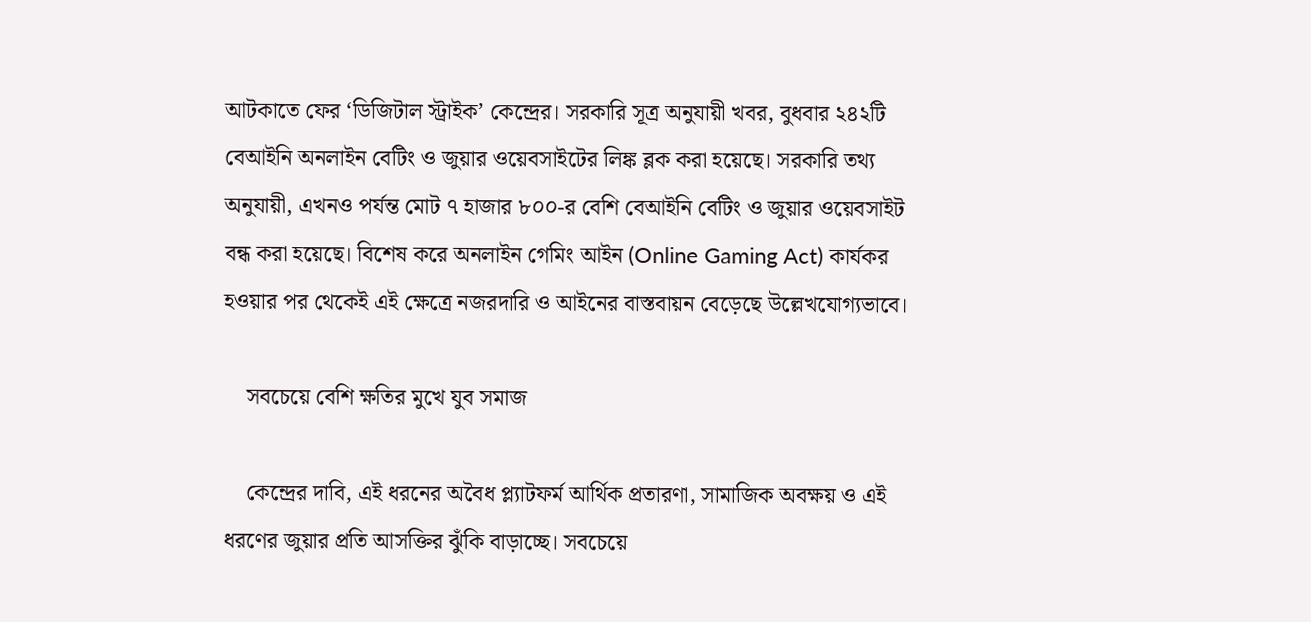আটকাতে ফের ‘ডিজিটাল স্ট্রাইক’ কেন্দ্রের। সরকারি সূত্র অনুযায়ী খবর, বুধবার ২৪২টি বেআইনি অনলাইন বেটিং ও জুয়ার ওয়েবসাইটের লিঙ্ক ব্লক করা হয়েছে। সরকারি তথ্য অনুযায়ী, এখনও পর্যন্ত মোট ৭ হাজার ৮০০-র বেশি বেআইনি বেটিং ও জুয়ার ওয়েবসাইট বন্ধ করা হয়েছে। বিশেষ করে অনলাইন গেমিং আইন (Online Gaming Act) কার্যকর হওয়ার পর থেকেই এই ক্ষেত্রে নজরদারি ও আইনের বাস্তবায়ন বেড়েছে উল্লেখযোগ্যভাবে।

    সবচেয়ে বেশি ক্ষতির মুখে যুব সমাজ

    কেন্দ্রের দাবি, এই ধরনের অবৈধ প্ল্যাটফর্ম আর্থিক প্রতারণা, সামাজিক অবক্ষয় ও এই ধরণের জুয়ার প্রতি আসক্তির ঝুঁকি বাড়াচ্ছে। সবচেয়ে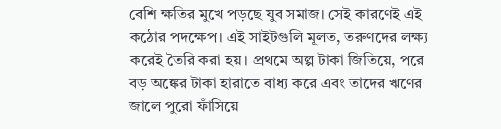বেশি ক্ষতির মুখে পড়ছে যুব সমাজ। সেই কারণেই এই কঠোর পদক্ষেপ। এই সাইটগুলি মূলত, তরুণদের লক্ষ্য করেই তৈরি করা হয়। প্রথমে অল্প টাকা জিতিয়ে, পরে বড় অঙ্কের টাকা হারাতে বাধ্য করে এবং তাদের ঋণের জালে পুরো ফাঁসিয়ে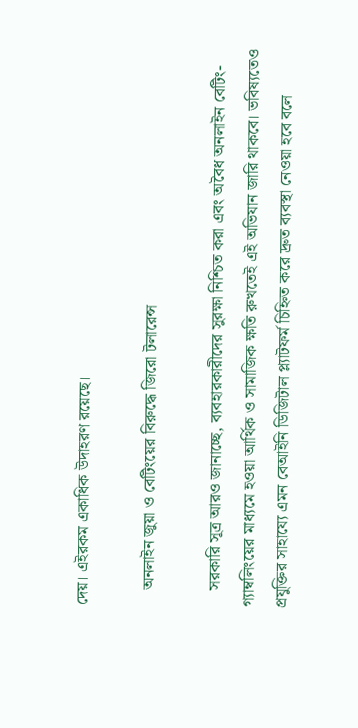দেয়। এইরকম একাধিক উদাহরণ রয়েছে।

    অনলাইন জুয়া ও বেটিংয়ের বিরুদ্ধে জিরো টলারেন্স

    সরকারি সূত্র আরও জানাচ্ছে, ব্যবহারকারীদের সুরক্ষা নিশ্চিত করা এবং অবৈধ অনলাইন বেটিং-গ্যাম্বলিংয়ের মাধ্যমে হওয়া আর্থিক ও সামাজিক ক্ষতি রুখতেই এই অভিযান জারি থাকবে। ভবিষ্যতেও প্রযুক্তির সাহায্যে এমন বেআইনি ডিজিটাল প্ল্যাটফর্ম চিহ্নিত করে দ্রুত ব্যবস্থা নেওয়া হবে বলে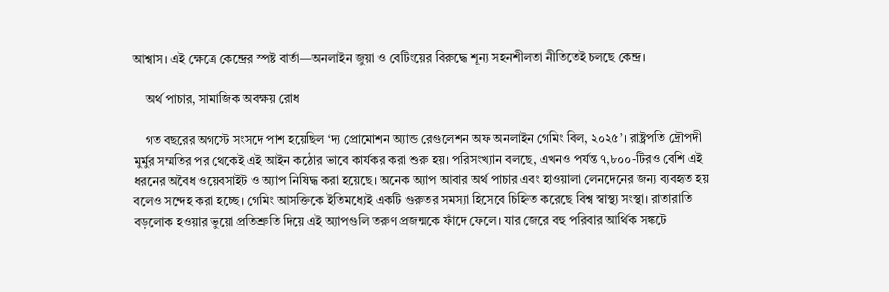আশ্বাস। এই ক্ষেত্রে কেন্দ্রের স্পষ্ট বার্তা—অনলাইন জুয়া ও বেটিংয়ের বিরুদ্ধে শূন্য সহনশীলতা নীতিতেই চলছে কেন্দ্র।

    অর্থ পাচার, সামাজিক অবক্ষয় রোধ

    গত বছরের অগস্টে সংসদে পাশ হয়েছিল ‘দ্য প্রোমোশন অ্যান্ড রেগুলেশন অফ অনলাইন গেমিং বিল, ২০২৫’। রাষ্ট্রপতি দ্রৌপদী মুর্মুর সম্মতির পর থেকেই এই আইন কঠোর ভাবে কার্যকর করা শুরু হয়। পরিসংখ্যান বলছে, এখনও পর্যন্ত ৭,৮০০-টিরও বেশি এই ধরনের অবৈধ ওয়েবসাইট ও অ্যাপ নিষিদ্ধ করা হয়েছে। অনেক অ্যাপ আবার অর্থ পাচার এবং হাওয়ালা লেনদেনের জন্য ব্যবহৃত হয় বলেও সন্দেহ করা হচ্ছে। গেমিং আসক্তিকে ইতিমধ্যেই একটি গুরুতর সমস্যা হিসেবে চিহ্নিত করেছে বিশ্ব স্বাস্থ্য সংস্থা। রাতারাতি বড়লোক হওয়ার ভুয়ো প্রতিশ্রুতি দিয়ে এই অ্যাপগুলি তরুণ প্রজন্মকে ফাঁদে ফেলে। যার জেরে বহু পরিবার আর্থিক সঙ্কটে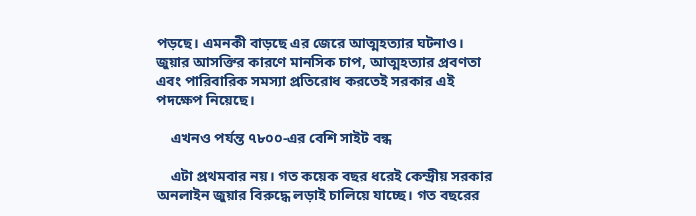পড়ছে। এমনকী বাড়ছে এর জেরে আত্মহত্যার ঘটনাও। জুয়ার আসক্তির কারণে মানসিক চাপ, আত্মহত্যার প্রবণতা এবং পারিবারিক সমস্যা প্রতিরোধ করতেই সরকার এই পদক্ষেপ নিয়েছে।

    এখনও পর্যন্ত ৭৮০০-এর বেশি সাইট বন্ধ

    এটা প্রথমবার নয়। গত কয়েক বছর ধরেই কেন্দ্রীয় সরকার অনলাইন জুয়ার বিরুদ্ধে লড়াই চালিয়ে যাচ্ছে। গত বছরের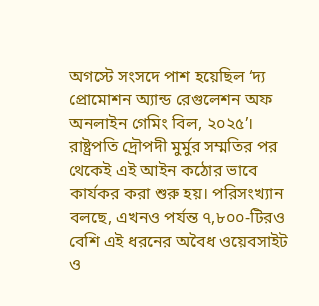অগস্টে সংসদে পাশ হয়েছিল ‘দ্য প্রোমোশন অ্যান্ড রেগুলেশন অফ অনলাইন গেমিং বিল, ২০২৫’। রাষ্ট্রপতি দ্রৌপদী মুর্মুর সম্মতির পর থেকেই এই আইন কঠোর ভাবে কার্যকর করা শুরু হয়। পরিসংখ্যান বলছে, এখনও পর্যন্ত ৭,৮০০-টিরও বেশি এই ধরনের অবৈধ ওয়েবসাইট ও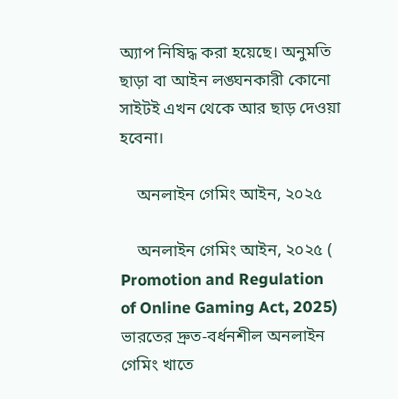অ্যাপ নিষিদ্ধ করা হয়েছে। অনুমতি ছাড়া বা আইন লঙ্ঘনকারী কোনো সাইটই এখন থেকে আর ছাড় দেওয়া হবেনা।

    অনলাইন গেমিং আইন, ২০২৫

    অনলাইন গেমিং আইন, ২০২৫ ( Promotion and Regulation of Online Gaming Act, 2025) ভারতের দ্রুত-বর্ধনশীল অনলাইন গেমিং খাতে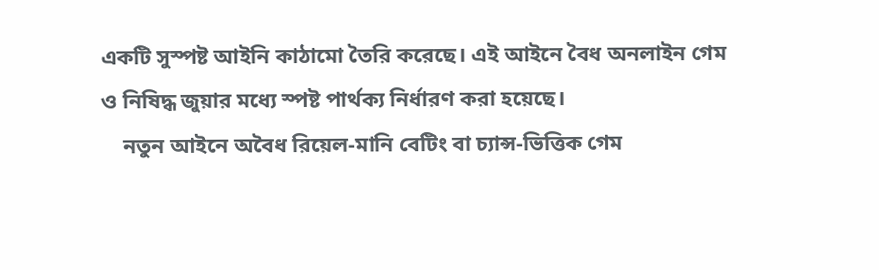একটি সুস্পষ্ট আইনি কাঠামো তৈরি করেছে। এই আইনে বৈধ অনলাইন গেম ও নিষিদ্ধ জুয়ার মধ্যে স্পষ্ট পার্থক্য নির্ধারণ করা হয়েছে।
    নতুন আইনে অবৈধ রিয়েল-মানি বেটিং বা চ্যান্স-ভিত্তিক গেম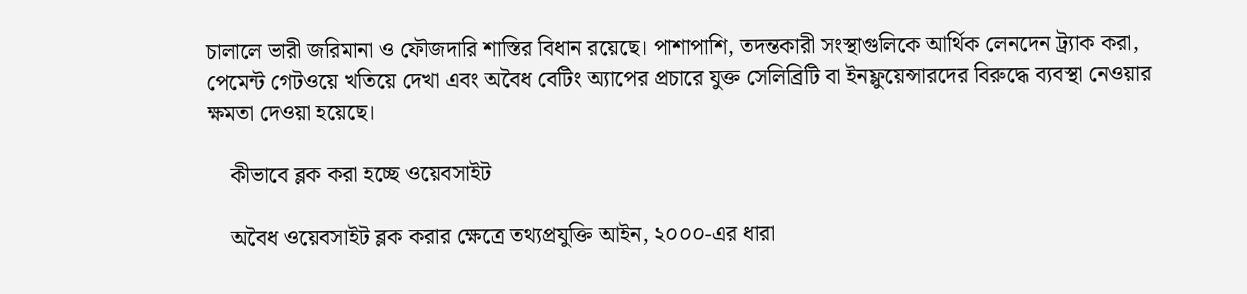চালালে ভারী জরিমানা ও ফৌজদারি শাস্তির বিধান রয়েছে। পাশাপাশি, তদন্তকারী সংস্থাগুলিকে আর্থিক লেনদেন ট্র্যাক করা, পেমেন্ট গেটওয়ে খতিয়ে দেখা এবং অবৈধ বেটিং অ্যাপের প্রচারে যুক্ত সেলিব্রিটি বা ইনফ্লুয়েন্সারদের বিরুদ্ধে ব্যবস্থা নেওয়ার ক্ষমতা দেওয়া হয়েছে।

    কীভাবে ব্লক করা হচ্ছে ওয়েবসাইট

    অবৈধ ওয়েবসাইট ব্লক করার ক্ষেত্রে তথ্যপ্রযুক্তি আইন, ২০০০-এর ধারা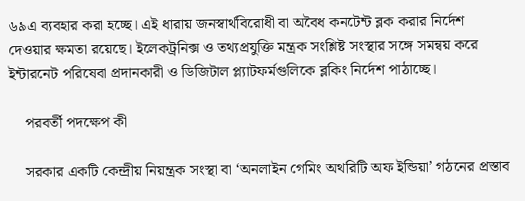৬৯এ ব্যবহার করা হচ্ছে। এই ধারায় জনস্বার্থবিরোধী বা অবৈধ কনটেন্ট ব্লক করার নির্দেশ দেওয়ার ক্ষমতা রয়েছে। ইলেকট্রনিক্স ও তথ্যপ্রযুক্তি মন্ত্রক সংশ্লিষ্ট সংস্থার সঙ্গে সমন্বয় করে ইন্টারনেট পরিষেবা প্রদানকারী ও ডিজিটাল প্ল্যাটফর্মগুলিকে ব্লকিং নির্দেশ পাঠাচ্ছে।

    পরবর্তী পদক্ষেপ কী

    সরকার একটি কেন্দ্রীয় নিয়ন্ত্রক সংস্থা বা ‘অনলাইন গেমিং অথরিটি অফ ইন্ডিয়া’ গঠনের প্রস্তাব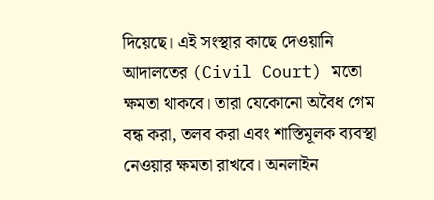দিয়েছে। এই সংস্থার কাছে দেওয়ানি আদালতের (Civil Court) মতো ক্ষমতা থাকবে। তারা যেকোনো অবৈধ গেম বন্ধ করা, তলব করা এবং শাস্তিমূলক ব্যবস্থা নেওয়ার ক্ষমতা রাখবে। অনলাইন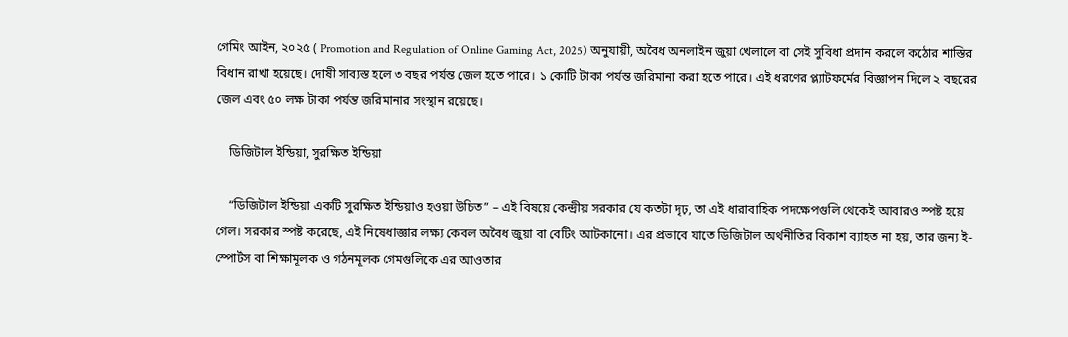গেমিং আইন, ২০২৫ ( Promotion and Regulation of Online Gaming Act, 2025) অনুযায়ী, অবৈধ অনলাইন জুয়া খেলালে বা সেই সুবিধা প্রদান করলে কঠোর শাস্তির বিধান রাখা হয়েছে। দোষী সাব্যস্ত হলে ৩ বছর পর্যন্ত জেল হতে পারে। ১ কোটি টাকা পর্যন্ত জরিমানা করা হতে পারে। এই ধরণের প্ল্যাটফর্মের বিজ্ঞাপন দিলে ২ বছরের জেল এবং ৫০ লক্ষ টাকা পর্যন্ত জরিমানার সংস্থান রয়েছে।

    ডিজিটাল ইন্ডিয়া, সুরক্ষিত ইন্ডিয়া

    “ডিজিটাল ইন্ডিয়া একটি সুরক্ষিত ইন্ডিয়াও হওয়া উচিত” – এই বিষয়ে কেন্দ্রীয় সরকার যে কতটা দৃঢ়, তা এই ধারাবাহিক পদক্ষেপগুলি থেকেই আবারও স্পষ্ট হয়ে গেল। সরকার স্পষ্ট করেছে, এই নিষেধাজ্ঞার লক্ষ্য কেবল অবৈধ জুয়া বা বেটিং আটকানো। এর প্রভাবে যাতে ডিজিটাল অর্থনীতির বিকাশ ব্যাহত না হয়, তার জন্য ই-স্পোর্টস বা শিক্ষামূলক ও গঠনমূলক গেমগুলিকে এর আওতার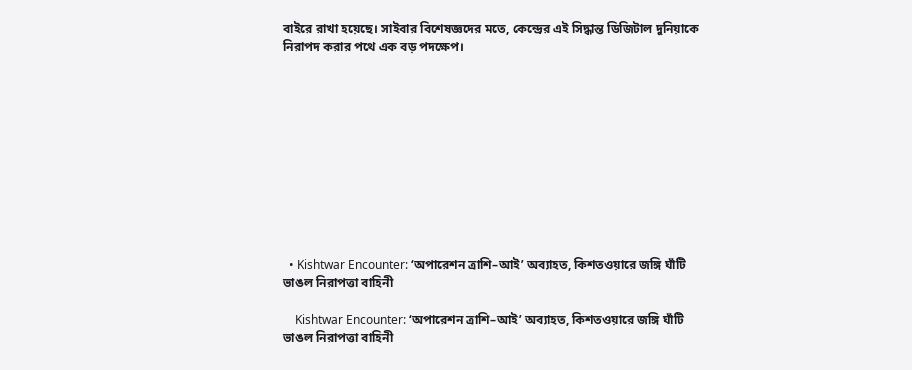বাইরে রাখা হয়েছে। সাইবার বিশেষজ্ঞদের মতে, কেন্দ্রের এই সিদ্ধান্ত ডিজিটাল দুনিয়াকে নিরাপদ করার পথে এক বড় পদক্ষেপ।











  • Kishtwar Encounter: ‘অপারেশন ত্রাশি–আই’ অব্যাহত, কিশতওয়ারে জঙ্গি ঘাঁটি ভাঙল নিরাপত্তা বাহিনী

    Kishtwar Encounter: ‘অপারেশন ত্রাশি–আই’ অব্যাহত, কিশতওয়ারে জঙ্গি ঘাঁটি ভাঙল নিরাপত্তা বাহিনী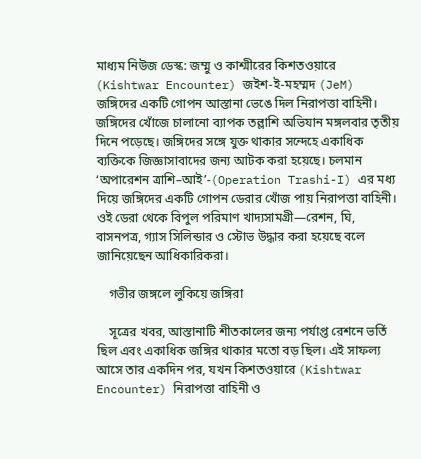মাধ্যম নিউজ ডেস্ক: জম্মু ও কাশ্মীরের কিশতওয়ারে (Kishtwar Encounter) জইশ-ই-মহম্মদ (JeM) জঙ্গিদের একটি গোপন আস্তানা ভেঙে দিল নিরাপত্তা বাহিনী। জঙ্গিদের খোঁজে চালানো ব্যাপক তল্লাশি অভিযান মঙ্গলবার তৃতীয় দিনে পড়েছে। জঙ্গিদের সঙ্গে যুক্ত থাকার সন্দেহে একাধিক ব্যক্তিকে জিজ্ঞাসাবাদের জন্য আটক করা হয়েছে। চলমান ‘অপারেশন ত্রাশি–আই’-(Operation Trashi-I) এর মধ্য দিয়ে জঙ্গিদের একটি গোপন ডেরার খোঁজ পায় নিরাপত্তা বাহিনী। ওই ডেরা থেকে বিপুল পরিমাণ খাদ্যসামগ্রী—রেশন, ঘি, বাসনপত্র, গ্যাস সিলিন্ডার ও স্টোভ উদ্ধার করা হয়েছে বলে জানিয়েছেন আধিকারিকরা।

    গভীর জঙ্গলে লুকিয়ে জঙ্গিরা

    সূত্রের খবর, আস্তানাটি শীতকালের জন্য পর্যাপ্ত রেশনে ভর্তি ছিল এবং একাধিক জঙ্গির থাকার মতো বড় ছিল। এই সাফল্য আসে তার একদিন পর, যখন কিশতওয়ারে (Kishtwar Encounter) নিরাপত্তা বাহিনী ও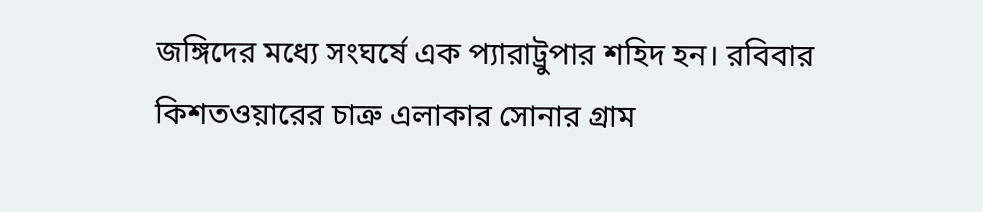জঙ্গিদের মধ্যে সংঘর্ষে এক প্যারাট্রুপার শহিদ হন। রবিবার কিশতওয়ারের চাত্রু এলাকার সোনার গ্রাম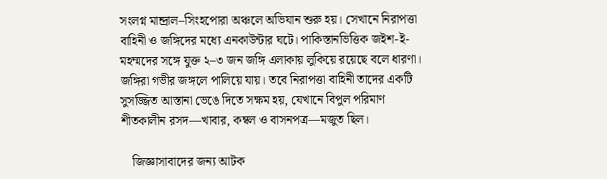সংলগ্ন মান্দ্রাল–সিংহপোরা অঞ্চলে অভিযান শুরু হয়। সেখানে নিরাপত্তা বাহিনী ও জঙ্গিদের মধ্যে এনকাউন্টার ঘটে। পাকিস্তানভিত্তিক জইশ-ই-মহম্মদের সঙ্গে যুক্ত ২–৩ জন জঙ্গি এলাকায় লুকিয়ে রয়েছে বলে ধারণা। জঙ্গিরা গভীর জঙ্গলে পালিয়ে যায়। তবে নিরাপত্তা বাহিনী তাদের একটি সুসজ্জিত আস্তানা ভেঙে দিতে সক্ষম হয়, যেখানে বিপুল পরিমাণ শীতকালীন রসদ—খাবার, কম্বল ও বাসনপত্র—মজুত ছিল।

    জিজ্ঞাসাবাদের জন্য আটক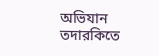অভিযান তদারকিতে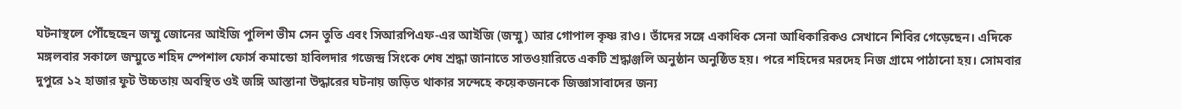ঘটনাস্থলে পৌঁছেছেন জম্মু জোনের আইজি পুলিশ ভীম সেন তুতি এবং সিআরপিএফ-এর আইজি (জম্মু) আর গোপাল কৃষ্ণ রাও। তাঁদের সঙ্গে একাধিক সেনা আধিকারিকও সেখানে শিবির গেড়েছেন। এদিকে মঙ্গলবার সকালে জম্মুতে শহিদ স্পেশাল ফোর্স কমান্ডো হাবিলদার গজেন্দ্র সিংকে শেষ শ্রদ্ধা জানাতে সাতওয়ারিতে একটি শ্রদ্ধাঞ্জলি অনুষ্ঠান অনুষ্ঠিত হয়। পরে শহিদের মরদেহ নিজ গ্রামে পাঠানো হয়। সোমবার দুপুরে ১২ হাজার ফুট উচ্চতায় অবস্থিত ওই জঙ্গি আস্তানা উদ্ধারের ঘটনায় জড়িত থাকার সন্দেহে কয়েকজনকে জিজ্ঞাসাবাদের জন্য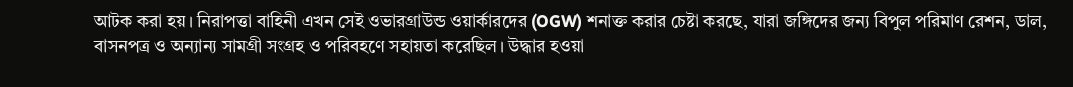আটক করা হয়। নিরাপত্তা বাহিনী এখন সেই ওভারগ্রাউন্ড ওয়ার্কারদের (OGW) শনাক্ত করার চেষ্টা করছে, যারা জঙ্গিদের জন্য বিপুল পরিমাণ রেশন, ডাল, বাসনপত্র ও অন্যান্য সামগ্রী সংগ্রহ ও পরিবহণে সহায়তা করেছিল। উদ্ধার হওয়া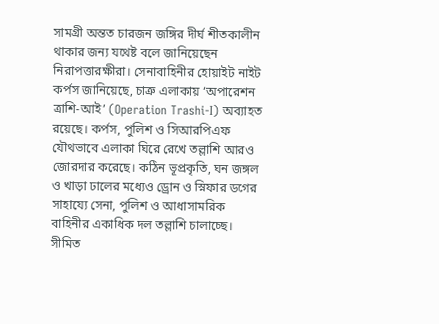সামগ্রী অন্তত চারজন জঙ্গির দীর্ঘ শীতকালীন থাকার জন্য যথেষ্ট বলে জানিয়েছেন নিরাপত্তারক্ষীরা। সেনাবাহিনীর হোয়াইট নাইট কর্পস জানিয়েছে, চাত্রু এলাকায় ‘অপারেশন ত্রাশি-আই’ (Operation Trashi-I) অব্যাহত রয়েছে। কর্পস, পুলিশ ও সিআরপিএফ যৌথভাবে এলাকা ঘিরে রেখে তল্লাশি আরও জোরদার করেছে। কঠিন ভূপ্রকৃতি, ঘন জঙ্গল ও খাড়া ঢালের মধ্যেও ড্রোন ও স্নিফার ডগের সাহায্যে সেনা, পুলিশ ও আধাসামরিক বাহিনীর একাধিক দল তল্লাশি চালাচ্ছে। সীমিত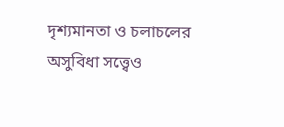দৃশ্যমানতা ও চলাচলের অসুবিধা সত্ত্বেও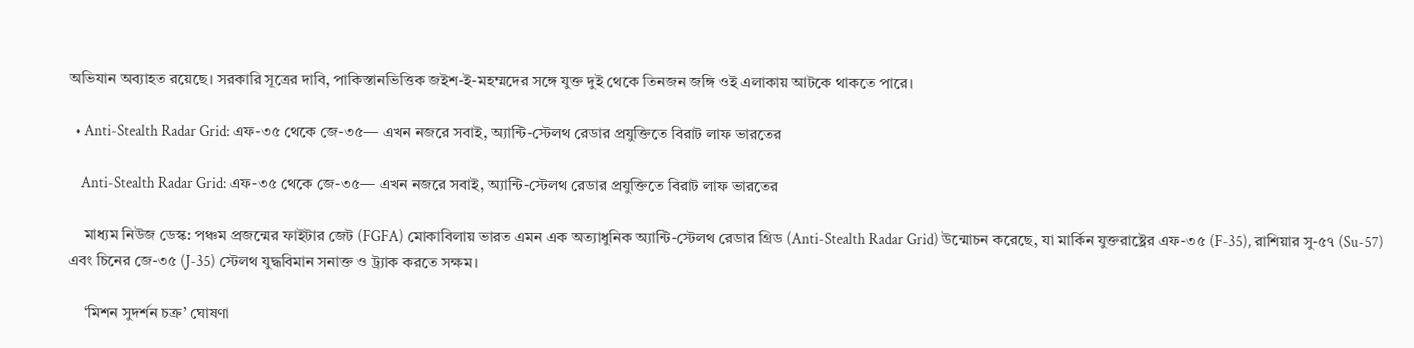অভিযান অব্যাহত রয়েছে। সরকারি সূত্রের দাবি, পাকিস্তানভিত্তিক জইশ-ই-মহম্মদের সঙ্গে যুক্ত দুই থেকে তিনজন জঙ্গি ওই এলাকায় আটকে থাকতে পারে।

  • Anti-Stealth Radar Grid: এফ-৩৫ থেকে জে-৩৫— এখন নজরে সবাই, অ্যান্টি-স্টেলথ রেডার প্রযুক্তিতে বিরাট লাফ ভারতের

    Anti-Stealth Radar Grid: এফ-৩৫ থেকে জে-৩৫— এখন নজরে সবাই, অ্যান্টি-স্টেলথ রেডার প্রযুক্তিতে বিরাট লাফ ভারতের

    মাধ্যম নিউজ ডেস্ক: পঞ্চম প্রজন্মের ফাইটার জেট (FGFA) মোকাবিলায় ভারত এমন এক অত্যাধুনিক অ্যান্টি-স্টেলথ রেডার গ্রিড (Anti-Stealth Radar Grid) উন্মোচন করেছে, যা মার্কিন যুক্তরাষ্ট্রের এফ-৩৫ (F-35), রাশিয়ার সু-৫৭ (Su-57) এবং চিনের জে-৩৫ (J-35) স্টেলথ যুদ্ধবিমান সনাক্ত ও ট্র্যাক করতে সক্ষম।

    ‘মিশন সুদর্শন চক্র’ ঘোষণা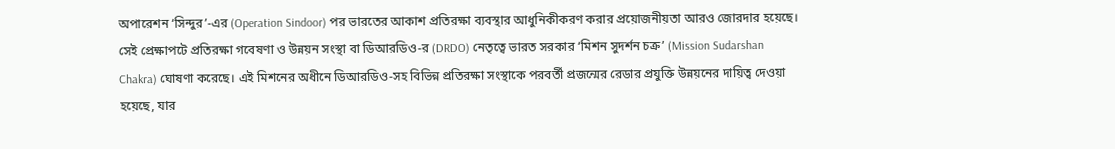অপারেশন ‘সিন্দুর’-এর (Operation Sindoor) পর ভারতের আকাশ প্রতিরক্ষা ব্যবস্থার আধুনিকীকরণ করার প্রয়োজনীয়তা আরও জোরদার হয়েছে। সেই প্রেক্ষাপটে প্রতিরক্ষা গবেষণা ও উন্নয়ন সংস্থা বা ডিআরডিও-র (DRDO) নেতৃত্বে ভারত সরকার ‘মিশন সুদর্শন চক্র’ (Mission Sudarshan Chakra) ঘোষণা করেছে। এই মিশনের অধীনে ডিআরডিও-সহ বিভিন্ন প্রতিরক্ষা সংস্থাকে পরবর্তী প্রজন্মের রেডার প্রযুক্তি উন্নয়নের দায়িত্ব দেওয়া হয়েছে, যার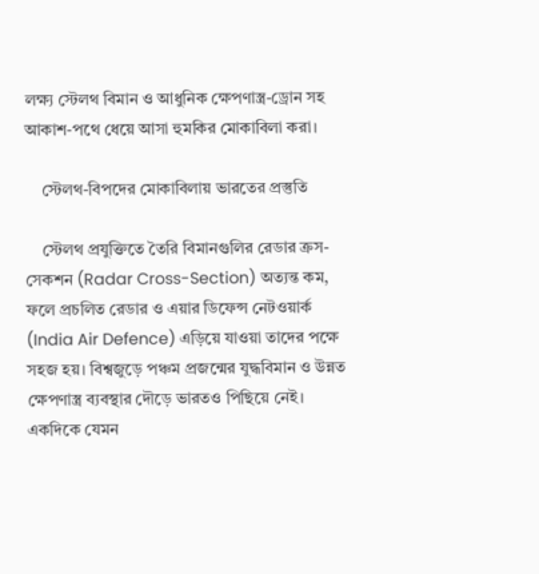লক্ষ্য স্টেলথ বিমান ও আধুনিক ক্ষেপণাস্ত্র-ড্রোন সহ আকাশ-পথে ধেয়ে আসা হুমকির মোকাবিলা করা।

    স্টেলথ-বিপদের মোকাবিলায় ভারতের প্রস্তুতি

    স্টেলথ প্রযুক্তিতে তৈরি বিমানগুলির রেডার ক্রস-সেকশন (Radar Cross-Section) অত্যন্ত কম, ফলে প্রচলিত রেডার ও এয়ার ডিফেন্স নেটওয়ার্ক (India Air Defence) এড়িয়ে যাওয়া তাদের পক্ষে সহজ হয়। বিশ্বজুড়ে পঞ্চম প্রজন্মের যুদ্ধবিমান ও উন্নত ক্ষেপণাস্ত্র ব্যবস্থার দৌড়ে ভারতও পিছিয়ে নেই। একদিকে যেমন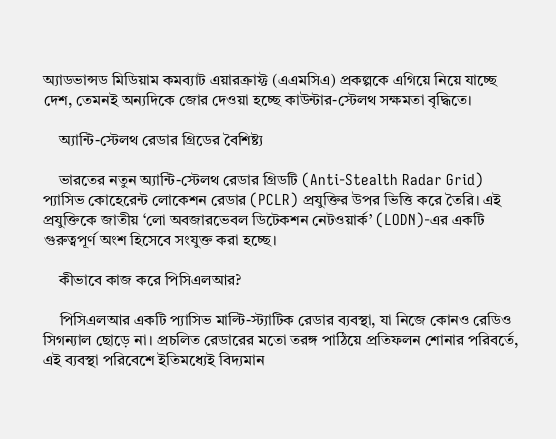অ্যাডভান্সড মিডিয়াম কমব্যাট এয়ারক্রাফ্ট (এএমসিএ) প্রকল্পকে এগিয়ে নিয়ে যাচ্ছে দেশ, তেমনই অন্যদিকে জোর দেওয়া হচ্ছে কাউন্টার-স্টেলথ সক্ষমতা বৃদ্ধিতে।

    অ্যান্টি-স্টেলথ রেডার গ্রিডের বৈশিষ্ট্য

    ভারতের নতুন অ্যান্টি-স্টেলথ রেডার গ্রিডটি (Anti-Stealth Radar Grid) প্যাসিভ কোহেরেন্ট লোকেশন রেডার (PCLR) প্রযুক্তির উপর ভিত্তি করে তৈরি। এই প্রযুক্তিকে জাতীয় ‘লো অবজারভেবল ডিটেকশন নেটওয়ার্ক’ (LODN)-এর একটি গুরুত্বপূর্ণ অংশ হিসেবে সংযুক্ত করা হচ্ছে।

    কীভাবে কাজ করে পিসিএলআর?

    পিসিএলআর একটি প্যাসিভ মাল্টি-স্ট্যাটিক রেডার ব্যবস্থা, যা নিজে কোনও রেডিও সিগন্যাল ছোড়ে না। প্রচলিত রেডারের মতো তরঙ্গ পাঠিয়ে প্রতিফলন শোনার পরিবর্তে, এই ব্যবস্থা পরিবেশে ইতিমধ্যেই বিদ্যমান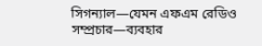সিগন্যাল—যেমন এফএম রেডিও সম্প্রচার—ব্যবহার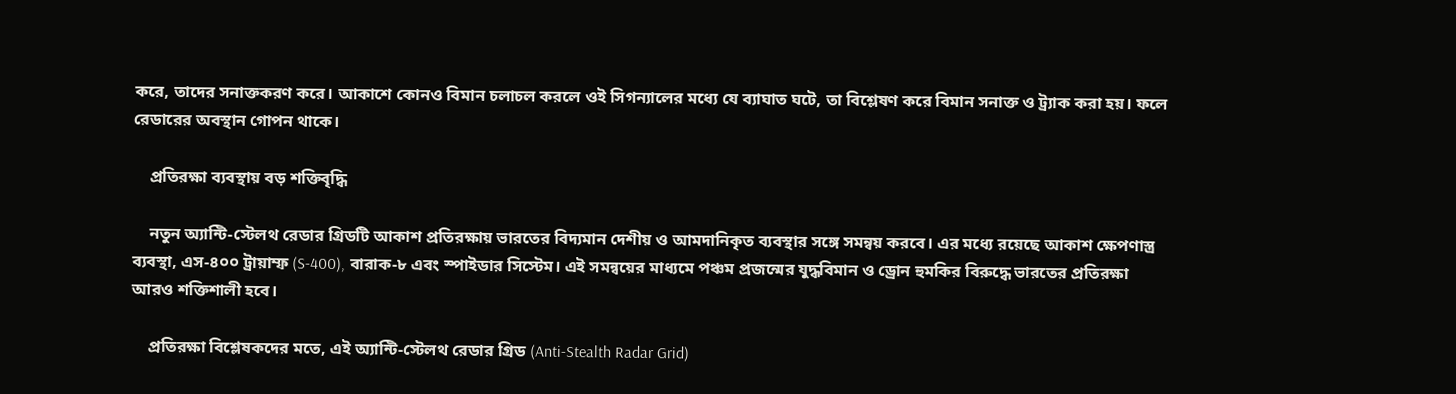করে, তাদের সনাক্তকরণ করে। আকাশে কোনও বিমান চলাচল করলে ওই সিগন্যালের মধ্যে যে ব্যাঘাত ঘটে, তা বিশ্লেষণ করে বিমান সনাক্ত ও ট্র্যাক করা হয়। ফলে রেডারের অবস্থান গোপন থাকে।

    প্রতিরক্ষা ব্যবস্থায় বড় শক্তিবৃদ্ধি

    নতুন অ্যান্টি-স্টেলথ রেডার গ্রিডটি আকাশ প্রতিরক্ষায় ভারতের বিদ্যমান দেশীয় ও আমদানিকৃত ব্যবস্থার সঙ্গে সমন্বয় করবে। এর মধ্যে রয়েছে আকাশ ক্ষেপণাস্ত্র ব্যবস্থা, এস-৪০০ ট্রায়াম্ফ (S-400), বারাক-৮ এবং স্পাইডার সিস্টেম। এই সমন্বয়ের মাধ্যমে পঞ্চম প্রজন্মের যুদ্ধবিমান ও ড্রোন হুমকির বিরুদ্ধে ভারতের প্রতিরক্ষা আরও শক্তিশালী হবে।

    প্রতিরক্ষা বিশ্লেষকদের মতে, এই অ্যান্টি-স্টেলথ রেডার গ্রিড (Anti-Stealth Radar Grid)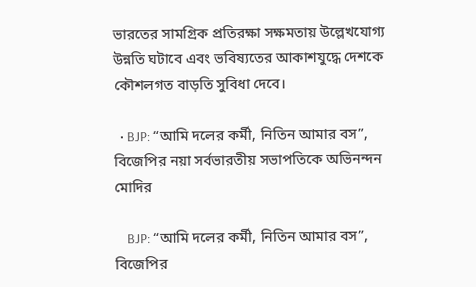ভারতের সামগ্রিক প্রতিরক্ষা সক্ষমতায় উল্লেখযোগ্য উন্নতি ঘটাবে এবং ভবিষ্যতের আকাশযুদ্ধে দেশকে কৌশলগত বাড়তি সুবিধা দেবে।

  • BJP: “আমি দলের কর্মী, নিতিন আমার বস”, বিজেপির নয়া সর্বভারতীয় সভাপতিকে অভিনন্দন মোদির

    BJP: “আমি দলের কর্মী, নিতিন আমার বস”, বিজেপির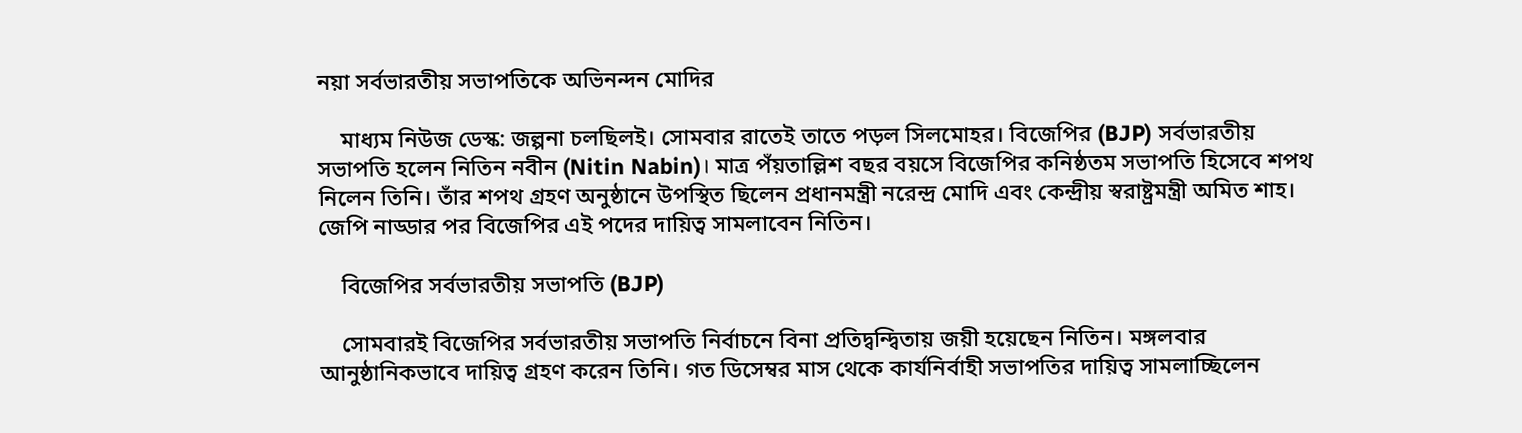নয়া সর্বভারতীয় সভাপতিকে অভিনন্দন মোদির

    মাধ্যম নিউজ ডেস্ক: জল্পনা চলছিলই। সোমবার রাতেই তাতে পড়ল সিলমোহর। বিজেপির (BJP) সর্বভারতীয় সভাপতি হলেন নিতিন নবীন (Nitin Nabin)। মাত্র পঁয়তাল্লিশ বছর বয়সে বিজেপির কনিষ্ঠতম সভাপতি হিসেবে শপথ নিলেন তিনি। তাঁর শপথ গ্রহণ অনুষ্ঠানে উপস্থিত ছিলেন প্রধানমন্ত্রী নরেন্দ্র মোদি এবং কেন্দ্রীয় স্বরাষ্ট্রমন্ত্রী অমিত শাহ। জেপি নাড্ডার পর বিজেপির এই পদের দায়িত্ব সামলাবেন নিতিন।

    বিজেপির সর্বভারতীয় সভাপতি (BJP)

    সোমবারই বিজেপির সর্বভারতীয় সভাপতি নির্বাচনে বিনা প্রতিদ্বন্দ্বিতায় জয়ী হয়েছেন নিতিন। মঙ্গলবার আনুষ্ঠানিকভাবে দায়িত্ব গ্রহণ করেন তিনি। গত ডিসেম্বর মাস থেকে কার্যনির্বাহী সভাপতির দায়িত্ব সামলাচ্ছিলেন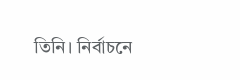তিনি। নির্বাচনে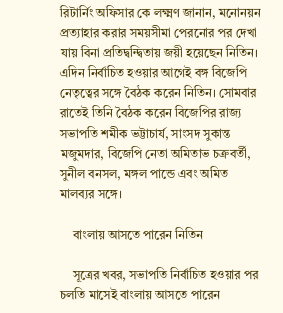রিটার্নিং অফিসার কে লক্ষ্মণ জানান, মনোনয়ন প্রত্যাহার করার সময়সীমা পেরনোর পর দেখা যায় বিনা প্রতিদ্বন্দ্বিতায় জয়ী হয়েছেন নিতিন।  এদিন নির্বাচিত হওয়ার আগেই বঙ্গ বিজেপি নেতৃত্বের সঙ্গে বৈঠক করেন নিতিন। সোমবার রাতেই তিনি বৈঠক করেন বিজেপির রাজ্য সভাপতি শমীক ভট্টাচার্য, সাংসদ সুকান্ত মজুমদার, বিজেপি নেতা অমিতাভ চক্রবর্তী, সুনীল বনসল, মঙ্গল পান্ডে এবং অমিত মালব্যর সঙ্গে।

    বাংলায় আসতে পারেন নিতিন

    সূত্রের খবর, সভাপতি নির্বাচিত হওয়ার পর চলতি মাসেই বাংলায় আসতে পারেন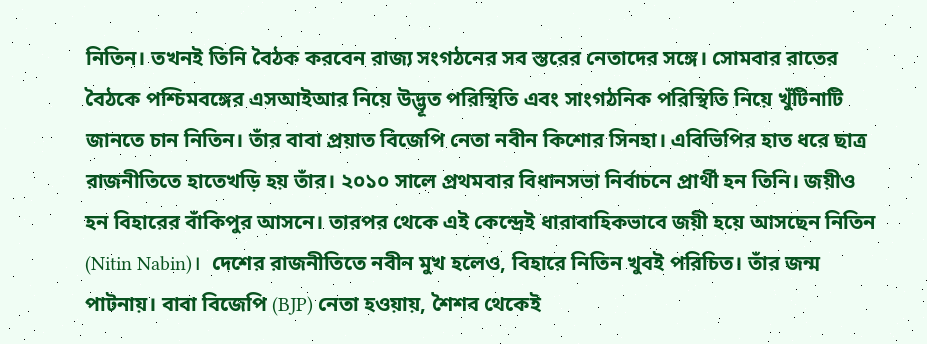নিতিন। তখনই তিনি বৈঠক করবেন রাজ্য সংগঠনের সব স্তরের নেতাদের সঙ্গে। সোমবার রাতের বৈঠকে পশ্চিমবঙ্গের এসআইআর নিয়ে উদ্ভূত পরিস্থিতি এবং সাংগঠনিক পরিস্থিতি নিয়ে খুঁটিনাটি জানতে চান নিতিন। তাঁর বাবা প্রয়াত বিজেপি নেতা নবীন কিশোর সিনহা। এবিভিপির হাত ধরে ছাত্র রাজনীতিতে হাতেখড়ি হয় তাঁর। ২০১০ সালে প্রথমবার বিধানসভা নির্বাচনে প্রার্থী হন তিনি। জয়ীও হন বিহারের বাঁকিপুর আসনে। তারপর থেকে এই কেন্দ্রেই ধারাবাহিকভাবে জয়ী হয়ে আসছেন নিতিন (Nitin Nabin)।  দেশের রাজনীতিতে নবীন মুখ হলেও, বিহারে নিতিন খুবই পরিচিত। তাঁর জন্ম পাটনায়। বাবা বিজেপি (BJP) নেতা হওয়ায়, শৈশব থেকেই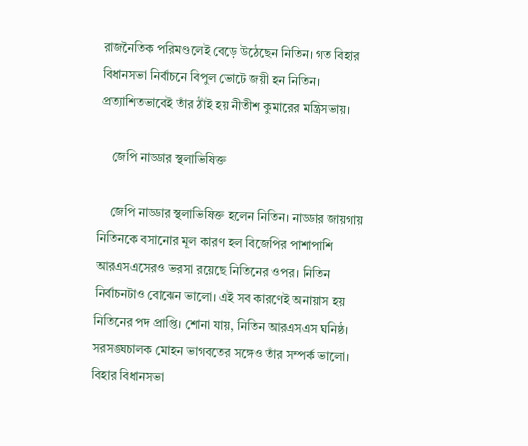রাজনৈতিক পরিমণ্ডলেই বেড়ে উঠেছেন নিতিন। গত বিহার বিধানসভা নির্বাচনে বিপুল ভোটে জয়ী হন নিতিন। প্রত্যাশিতভাবেই তাঁর ঠাঁই হয় নীতীশ কুমারের মন্ত্রিসভায়।

    জেপি নাড্ডার স্থলাভিষিক্ত

    জেপি নাড্ডার স্থলাভিষিক্ত হলেন নিতিন। নাড্ডার জায়গায় নিতিনকে বসানোর মূল কারণ হল বিজেপির পাশাপাশি আরএসএসেরও ভরসা রয়েছে নিতিনের ওপর। নিতিন নির্বাচনটাও বোঝেন ভালো। এই সব কারণেই অনায়াস হয় নিতিনের পদ প্রাপ্তি। শোনা যায়, নিতিন আরএসএস ঘনিষ্ঠ। সরসঙ্ঘচালক মোহন ভাগবতের সঙ্গেও তাঁর সম্পর্ক ভালো। বিহার বিধানসভা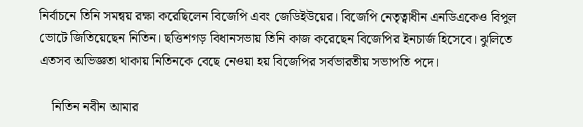নির্বাচনে তিনি সমন্বয় রক্ষা করেছিলেন বিজেপি এবং জেডিইউয়ের। বিজেপি নেতৃত্বাধীন এনডিএকেও বিপুল ভোটে জিতিয়েছেন নিতিন। ছত্তিশগড় বিধানসভায় তিনি কাজ করেছেন বিজেপির ইনচার্জ হিসেবে। ঝুলিতে এতসব অভিজ্ঞতা থাকায় নিতিনকে বেছে নেওয়া হয় বিজেপির সর্বভারতীয় সভাপতি পদে।

    নিতিন নবীন আমার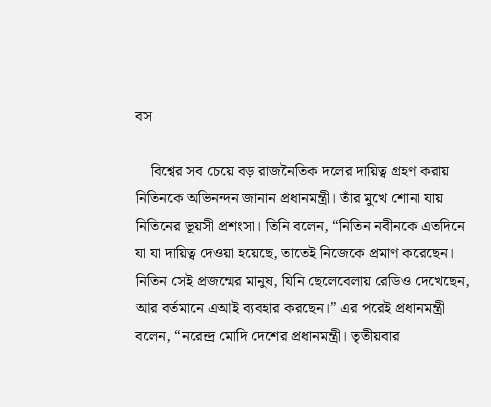বস

    বিশ্বের সব চেয়ে বড় রাজনৈতিক দলের দায়িত্ব গ্রহণ করায় নিতিনকে অভিনন্দন জানান প্রধানমন্ত্রী। তাঁর মুখে শোনা যায় নিতিনের ভূয়সী প্রশংসা। তিনি বলেন, “নিতিন নবীনকে এতদিনে যা যা দায়িত্ব দেওয়া হয়েছে, তাতেই নিজেকে প্রমাণ করেছেন। নিতিন সেই প্রজন্মের মানুষ, যিনি ছেলেবেলায় রেডিও দেখেছেন, আর বর্তমানে এআই ব্যবহার করছেন।” এর পরেই প্রধানমন্ত্রী বলেন, “নরেন্দ্র মোদি দেশের প্রধানমন্ত্রী। তৃতীয়বার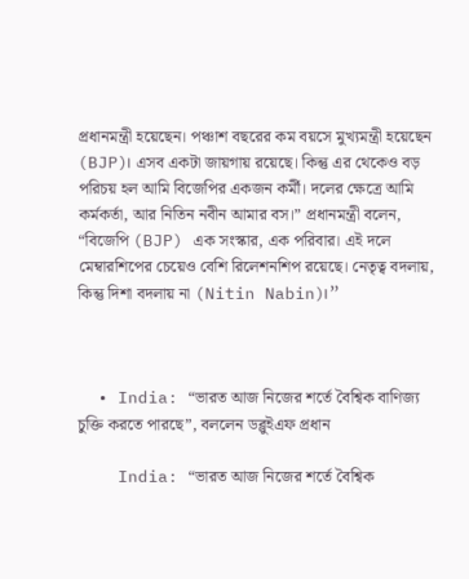প্রধানমন্ত্রী হয়েছেন। পঞ্চাশ বছরের কম বয়সে মুখ্যমন্ত্রী হয়েছেন (BJP)। এসব একটা জায়গায় রয়েছে। কিন্তু এর থেকেও বড় পরিচয় হল আমি বিজেপির একজন কর্মী। দলের ক্ষেত্রে আমি কর্মকর্তা, আর নিতিন নবীন আমার বস।” প্রধানমন্ত্রী বলেন, “বিজেপি (BJP) এক সংস্কার, এক পরিবার। এই দলে মেম্বারশিপের চেয়েও বেশি রিলেশনশিপ রয়েছে। নেতৃত্ব বদলায়, কিন্তু দিশা বদলায় না (Nitin Nabin)।”



  • India: “ভারত আজ নিজের শর্তে বৈশ্বিক বাণিজ্য চুক্তি করতে পারছে”, বললেন ডব্লুইএফ প্রধান

    India: “ভারত আজ নিজের শর্তে বৈশ্বিক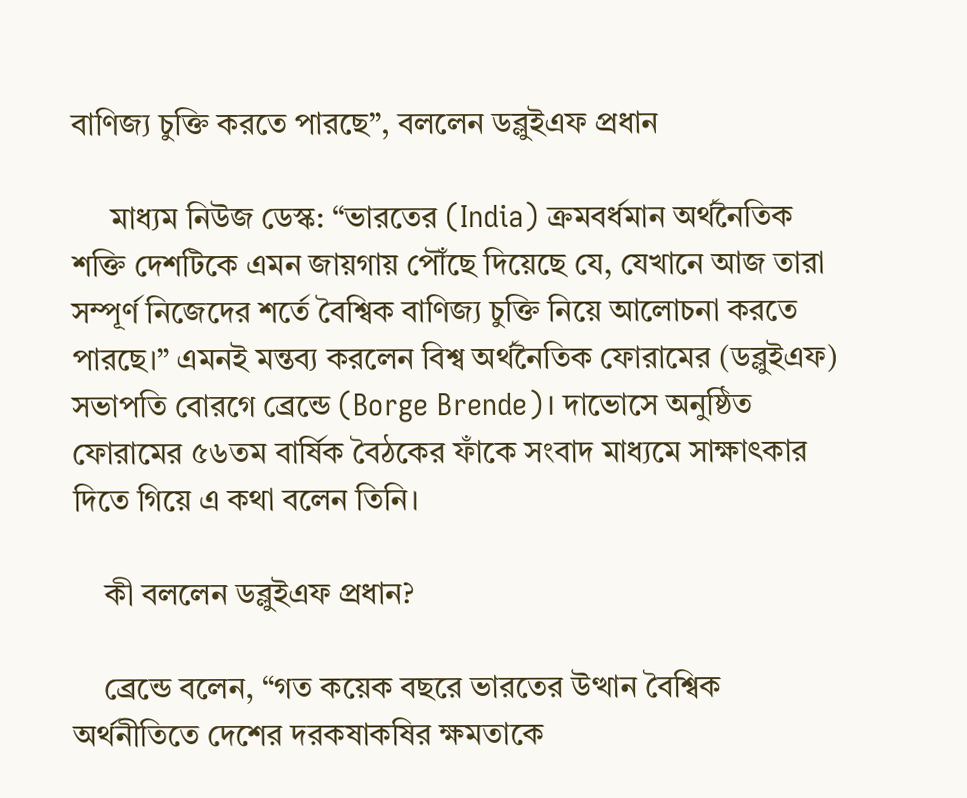বাণিজ্য চুক্তি করতে পারছে”, বললেন ডব্লুইএফ প্রধান

     মাধ্যম নিউজ ডেস্ক: “ভারতের (India) ক্রমবর্ধমান অর্থনৈতিক শক্তি দেশটিকে এমন জায়গায় পৌঁছে দিয়েছে যে, যেখানে আজ তারা সম্পূর্ণ নিজেদের শর্তে বৈশ্বিক বাণিজ্য চুক্তি নিয়ে আলোচনা করতে পারছে।” এমনই মন্তব্য করলেন বিশ্ব অর্থনৈতিক ফোরামের (ডব্লুইএফ) সভাপতি বোরগে ব্রেন্ডে (Borge Brende)। দাভোসে অনুষ্ঠিত ফোরামের ৫৬তম বার্ষিক বৈঠকের ফাঁকে সংবাদ মাধ্যমে সাক্ষাৎকার দিতে গিয়ে এ কথা বলেন তিনি।

    কী বললেন ডব্লুইএফ প্রধান?

    ব্রেন্ডে বলেন, “গত কয়েক বছরে ভারতের উত্থান বৈশ্বিক অর্থনীতিতে দেশের দরকষাকষির ক্ষমতাকে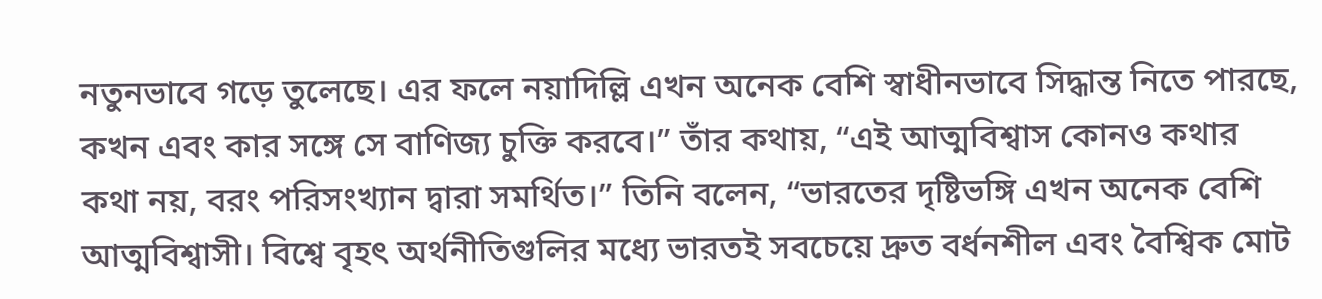নতুনভাবে গড়ে তুলেছে। এর ফলে নয়াদিল্লি এখন অনেক বেশি স্বাধীনভাবে সিদ্ধান্ত নিতে পারছে, কখন এবং কার সঙ্গে সে বাণিজ্য চুক্তি করবে।” তাঁর কথায়, “এই আত্মবিশ্বাস কোনও কথার কথা নয়, বরং পরিসংখ্যান দ্বারা সমর্থিত।” তিনি বলেন, “ভারতের দৃষ্টিভঙ্গি এখন অনেক বেশি আত্মবিশ্বাসী। বিশ্বে বৃহৎ অর্থনীতিগুলির মধ্যে ভারতই সবচেয়ে দ্রুত বর্ধনশীল এবং বৈশ্বিক মোট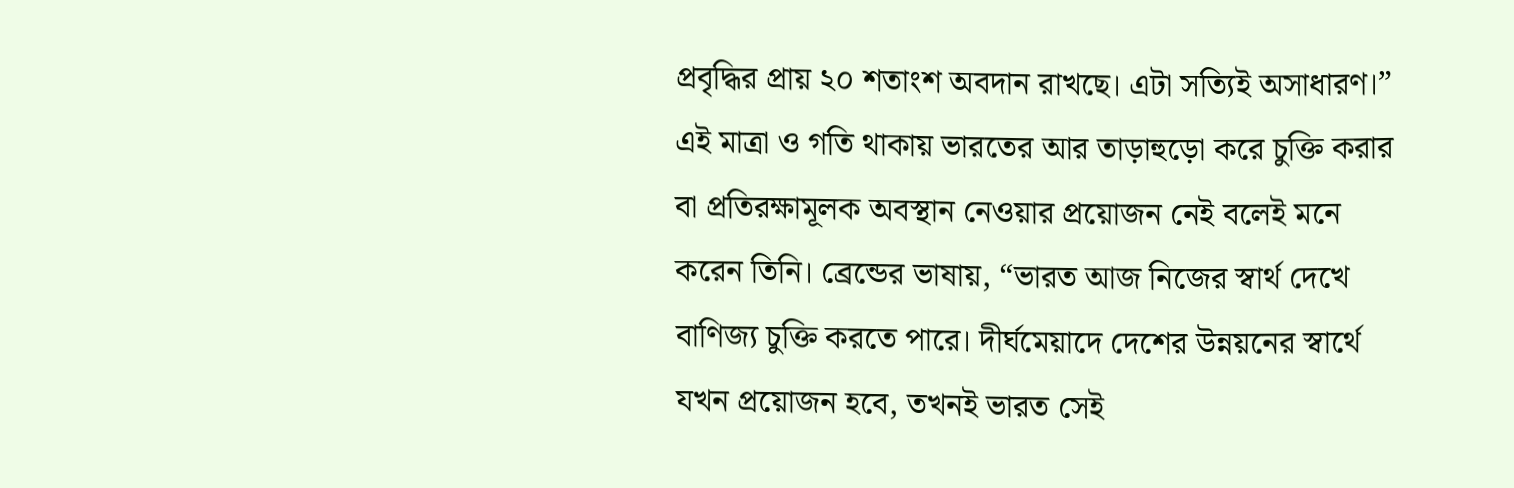প্রবৃদ্ধির প্রায় ২০ শতাংশ অবদান রাখছে। এটা সত্যিই অসাধারণ।” এই মাত্রা ও গতি থাকায় ভারতের আর তাড়াহুড়ো করে চুক্তি করার বা প্রতিরক্ষামূলক অবস্থান নেওয়ার প্রয়োজন নেই বলেই মনে করেন তিনি। ব্রেন্ডের ভাষায়, “ভারত আজ নিজের স্বার্থ দেখে বাণিজ্য চুক্তি করতে পারে। দীর্ঘমেয়াদে দেশের উন্নয়নের স্বার্থে যখন প্রয়োজন হবে, তখনই ভারত সেই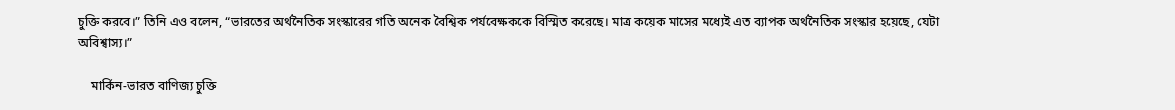চুক্তি করবে।” তিনি এও বলেন, “ভারতের অর্থনৈতিক সংস্কারের গতি অনেক বৈশ্বিক পর্যবেক্ষককে বিস্মিত করেছে। মাত্র কয়েক মাসের মধ্যেই এত ব্যাপক অর্থনৈতিক সংস্কার হয়েছে, যেটা অবিশ্বাস্য।”

    মার্কিন-ভারত বাণিজ্য চুক্তি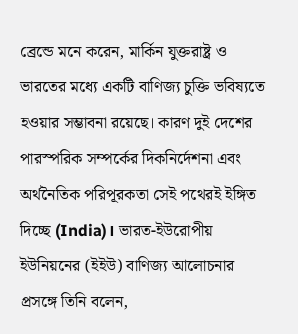ব্রেন্ডে মনে করেন, মার্কিন যুক্তরাষ্ট্র ও ভারতের মধ্যে একটি বাণিজ্য চুক্তি ভবিষ্যতে হওয়ার সম্ভাবনা রয়েছে। কারণ দুই দেশের পারস্পরিক সম্পর্কের দিকনির্দেশনা এবং অর্থনৈতিক পরিপূরকতা সেই পথেরই ইঙ্গিত দিচ্ছে (India)। ভারত-ইউরোপীয় ইউনিয়নের (ইইউ) বাণিজ্য আলোচনার প্রসঙ্গে তিনি বলেন,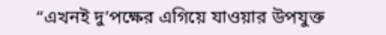“এখনই দু’পক্ষের এগিয়ে যাওয়ার উপযুক্ত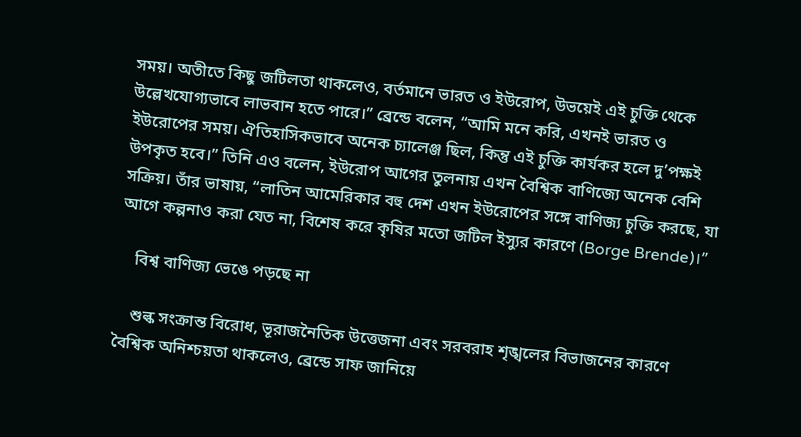সময়। অতীতে কিছু জটিলতা থাকলেও, বর্তমানে ভারত ও ইউরোপ, উভয়েই এই চুক্তি থেকে উল্লেখযোগ্যভাবে লাভবান হতে পারে।” ব্রেন্ডে বলেন, “আমি মনে করি, এখনই ভারত ও ইউরোপের সময়। ঐতিহাসিকভাবে অনেক চ্যালেঞ্জ ছিল, কিন্তু এই চুক্তি কার্যকর হলে দু’পক্ষই উপকৃত হবে।” তিনি এও বলেন, ইউরোপ আগের তুলনায় এখন বৈশ্বিক বাণিজ্যে অনেক বেশি সক্রিয়। তাঁর ভাষায়, “লাতিন আমেরিকার বহু দেশ এখন ইউরোপের সঙ্গে বাণিজ্য চুক্তি করছে, যা আগে কল্পনাও করা যেত না, বিশেষ করে কৃষির মতো জটিল ইস্যুর কারণে (Borge Brende)।”

    বিশ্ব বাণিজ্য ভেঙে পড়ছে না

    শুল্ক সংক্রান্ত বিরোধ, ভূরাজনৈতিক উত্তেজনা এবং সরবরাহ শৃঙ্খলের বিভাজনের কারণে বৈশ্বিক অনিশ্চয়তা থাকলেও, ব্রেন্ডে সাফ জানিয়ে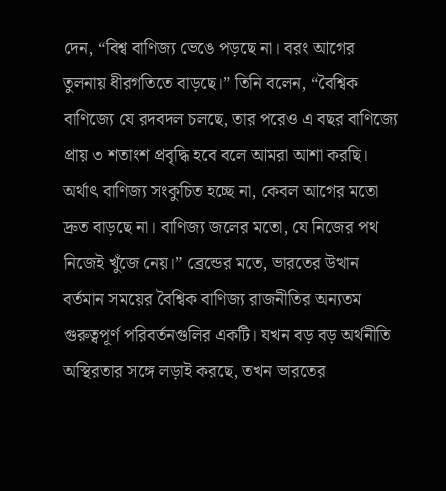দেন, “বিশ্ব বাণিজ্য ভেঙে পড়ছে না। বরং আগের তুলনায় ধীরগতিতে বাড়ছে।” তিনি বলেন, “বৈশ্বিক বাণিজ্যে যে রদবদল চলছে, তার পরেও এ বছর বাণিজ্যে প্রায় ৩ শতাংশ প্রবৃদ্ধি হবে বলে আমরা আশা করছি। অর্থাৎ বাণিজ্য সংকুচিত হচ্ছে না, কেবল আগের মতো দ্রুত বাড়ছে না। বাণিজ্য জলের মতো, যে নিজের পথ নিজেই খুঁজে নেয়।” ব্রেন্ডের মতে, ভারতের উত্থান বর্তমান সময়ের বৈশ্বিক বাণিজ্য রাজনীতির অন্যতম গুরুত্বপূর্ণ পরিবর্তনগুলির একটি। যখন বড় বড় অর্থনীতি অস্থিরতার সঙ্গে লড়াই করছে, তখন ভারতের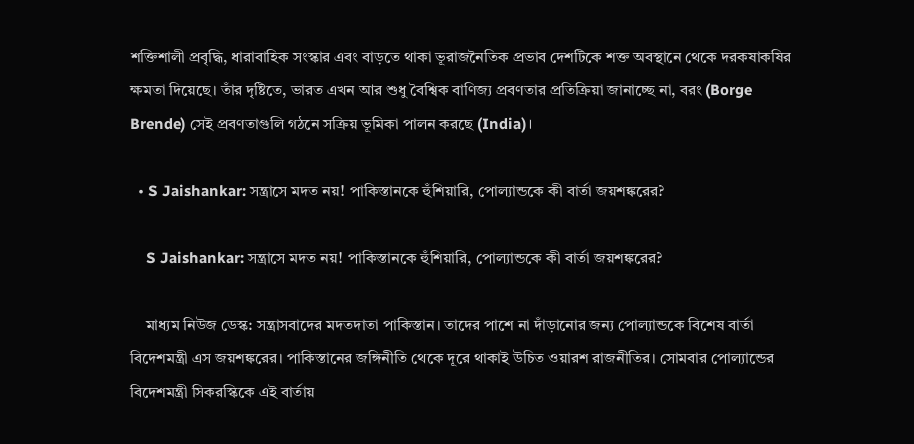শক্তিশালী প্রবৃদ্ধি, ধারাবাহিক সংস্কার এবং বাড়তে থাকা ভূরাজনৈতিক প্রভাব দেশটিকে শক্ত অবস্থানে থেকে দরকষাকষির ক্ষমতা দিয়েছে। তাঁর দৃষ্টিতে, ভারত এখন আর শুধু বৈশ্বিক বাণিজ্য প্রবণতার প্রতিক্রিয়া জানাচ্ছে না, বরং (Borge Brende) সেই প্রবণতাগুলি গঠনে সক্রিয় ভূমিকা পালন করছে (India)।

  • S Jaishankar: সন্ত্রাসে মদত নয়! পাকিস্তানকে হুঁশিয়ারি, পোল্যান্ডকে কী বার্তা জয়শঙ্করের?

    S Jaishankar: সন্ত্রাসে মদত নয়! পাকিস্তানকে হুঁশিয়ারি, পোল্যান্ডকে কী বার্তা জয়শঙ্করের?

    মাধ্যম নিউজ ডেস্ক: সন্ত্রাসবাদের মদতদাতা পাকিস্তান। তাদের পাশে না দাঁড়ানোর জন্য পোল্যান্ডকে বিশেষ বার্তা বিদেশমন্ত্রী এস জয়শঙ্করের। পাকিস্তানের জঙ্গিনীতি থেকে দূরে থাকাই উচিত ওয়ারশ রাজনীতির। সোমবার পোল্যান্ডের বিদেশমন্ত্রী সিকরস্কিকে এই বার্তায়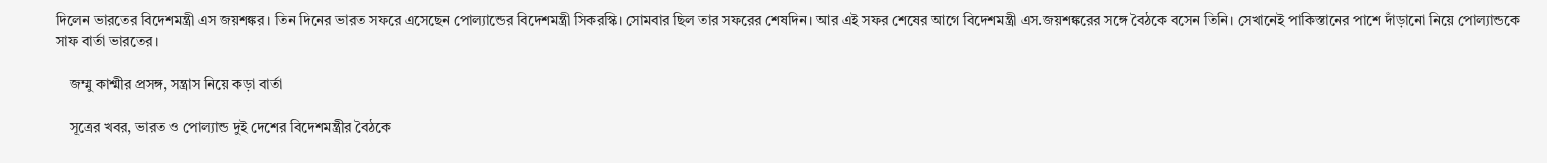দিলেন ভারতের বিদেশমন্ত্রী এস জয়শঙ্কর। তিন দিনের ভারত সফরে এসেছেন পোল্যান্ডের বিদেশমন্ত্রী সিকরস্কি। সোমবার ছিল তার সফরের শেষদিন। আর এই সফর শেষের আগে বিদেশমন্ত্রী এস.জয়শঙ্করের সঙ্গে বৈঠকে বসেন তিনি। সেখানেই পাকিস্তানের পাশে দাঁড়ানো নিয়ে পোল্যান্ডকে সাফ বার্তা ভারতের।

    জম্মু কাশ্মীর প্রসঙ্গ, সন্ত্রাস নিয়ে কড়া বার্তা

    সূত্রের খবর, ভারত ও পোল্যান্ড দুই দেশের বিদেশমন্ত্রীর বৈঠকে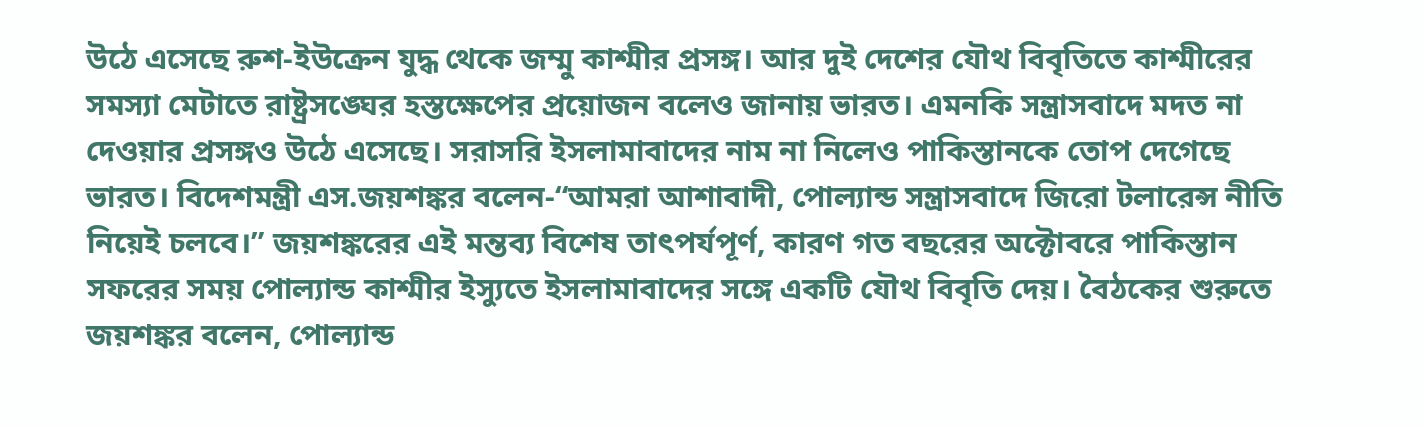উঠে এসেছে রুশ-ইউক্রেন যুদ্ধ থেকে জম্মু কাশ্মীর প্রসঙ্গ। আর দুই দেশের যৌথ বিবৃতিতে কাশ্মীরের সমস্যা মেটাতে রাষ্ট্রসঙ্ঘের হস্তক্ষেপের প্রয়োজন বলেও জানায় ভারত। এমনকি সন্ত্রাসবাদে মদত না দেওয়ার প্রসঙ্গও উঠে এসেছে। সরাসরি ইসলামাবাদের নাম না নিলেও পাকিস্তানকে তোপ দেগেছে ভারত। বিদেশমন্ত্রী এস.জয়শঙ্কর বলেন-“আমরা আশাবাদী, পোল্যান্ড সন্ত্রাসবাদে জিরো টলারেন্স নীতি নিয়েই চলবে।” জয়শঙ্করের এই মন্তব্য বিশেষ তাৎপর্যপূর্ণ, কারণ গত বছরের অক্টোবরে পাকিস্তান সফরের সময় পোল্যান্ড কাশ্মীর ইস্যুতে ইসলামাবাদের সঙ্গে একটি যৌথ বিবৃতি দেয়। বৈঠকের শুরুতে জয়শঙ্কর বলেন, পোল্যান্ড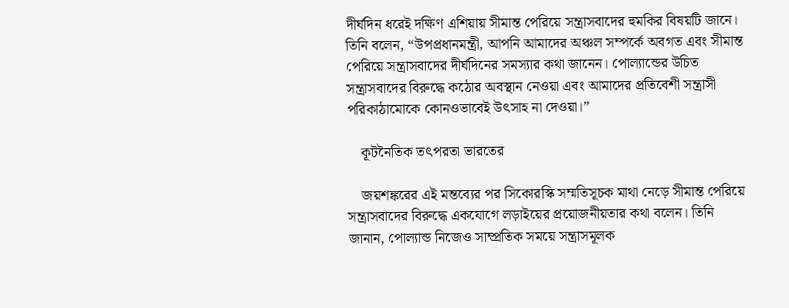দীর্ঘদিন ধরেই দক্ষিণ এশিয়ায় সীমান্ত পেরিয়ে সন্ত্রাসবাদের হুমকির বিষয়টি জানে। তিনি বলেন, “উপপ্রধানমন্ত্রী, আপনি আমাদের অঞ্চল সম্পর্কে অবগত এবং সীমান্ত পেরিয়ে সন্ত্রাসবাদের দীর্ঘদিনের সমস্যার কথা জানেন। পোল্যান্ডের উচিত সন্ত্রাসবাদের বিরুদ্ধে কঠোর অবস্থান নেওয়া এবং আমাদের প্রতিবেশী সন্ত্রাসী পরিকাঠামোকে কোনওভাবেই উৎসাহ না দেওয়া।”

    কূটনৈতিক তৎপরতা ভারতের

    জয়শঙ্করের এই মন্তব্যের পর সিকোরস্কি সম্মতিসূচক মাথা নেড়ে সীমান্ত পেরিয়ে সন্ত্রাসবাদের বিরুদ্ধে একযোগে লড়াইয়ের প্রয়োজনীয়তার কথা বলেন। তিনি জানান, পোল্যান্ড নিজেও সাম্প্রতিক সময়ে সন্ত্রাসমূলক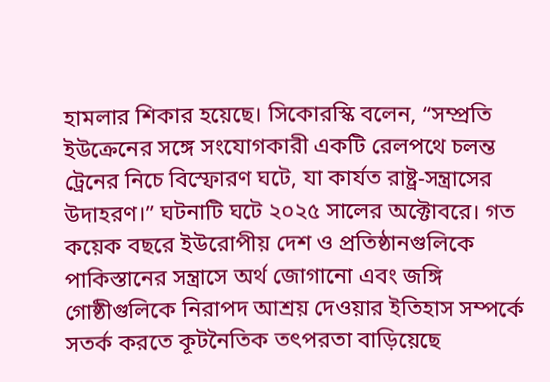হামলার শিকার হয়েছে। সিকোরস্কি বলেন, “সম্প্রতি ইউক্রেনের সঙ্গে সংযোগকারী একটি রেলপথে চলন্ত ট্রেনের নিচে বিস্ফোরণ ঘটে, যা কার্যত রাষ্ট্র-সন্ত্রাসের উদাহরণ।” ঘটনাটি ঘটে ২০২৫ সালের অক্টোবরে। গত কয়েক বছরে ইউরোপীয় দেশ ও প্রতিষ্ঠানগুলিকে পাকিস্তানের সন্ত্রাসে অর্থ জোগানো এবং জঙ্গি গোষ্ঠীগুলিকে নিরাপদ আশ্রয় দেওয়ার ইতিহাস সম্পর্কে সতর্ক করতে কূটনৈতিক তৎপরতা বাড়িয়েছে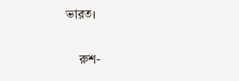ভারত।

    রুশ-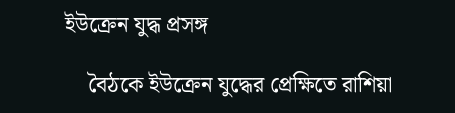ইউক্রেন যুদ্ধ প্রসঙ্গ

    বৈঠকে ইউক্রেন যুদ্ধের প্রেক্ষিতে রাশিয়া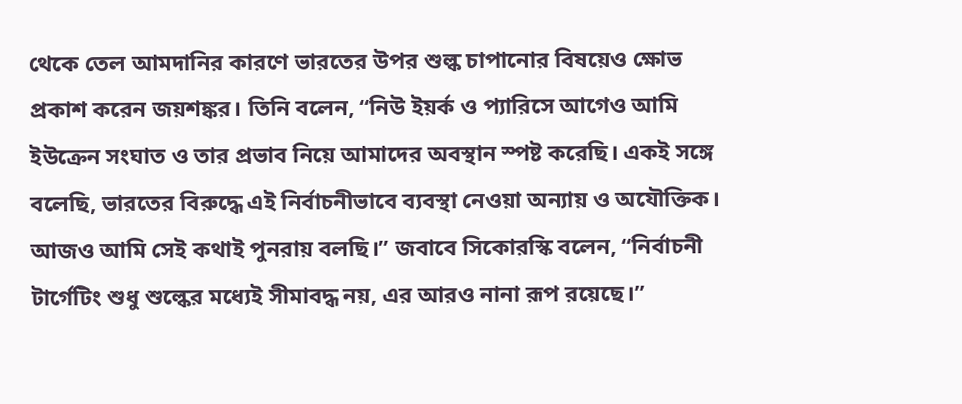থেকে তেল আমদানির কারণে ভারতের উপর শুল্ক চাপানোর বিষয়েও ক্ষোভ প্রকাশ করেন জয়শঙ্কর। তিনি বলেন, “নিউ ইয়র্ক ও প্যারিসে আগেও আমি ইউক্রেন সংঘাত ও তার প্রভাব নিয়ে আমাদের অবস্থান স্পষ্ট করেছি। একই সঙ্গে বলেছি, ভারতের বিরুদ্ধে এই নির্বাচনীভাবে ব্যবস্থা নেওয়া অন্যায় ও অযৌক্তিক। আজও আমি সেই কথাই পুনরায় বলছি।” জবাবে সিকোরস্কি বলেন, “নির্বাচনী টার্গেটিং শুধু শুল্কের মধ্যেই সীমাবদ্ধ নয়, এর আরও নানা রূপ রয়েছে।”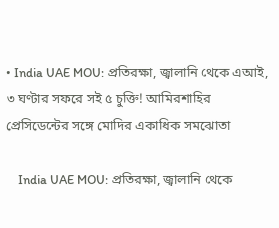• India UAE MOU: প্রতিরক্ষা, জ্বালানি থেকে এআই, ৩ ঘণ্টার সফরে সই ৫ চুক্তি! আমিরশাহির প্রেসিডেন্টের সঙ্গে মোদির একাধিক সমঝোতা

    India UAE MOU: প্রতিরক্ষা, জ্বালানি থেকে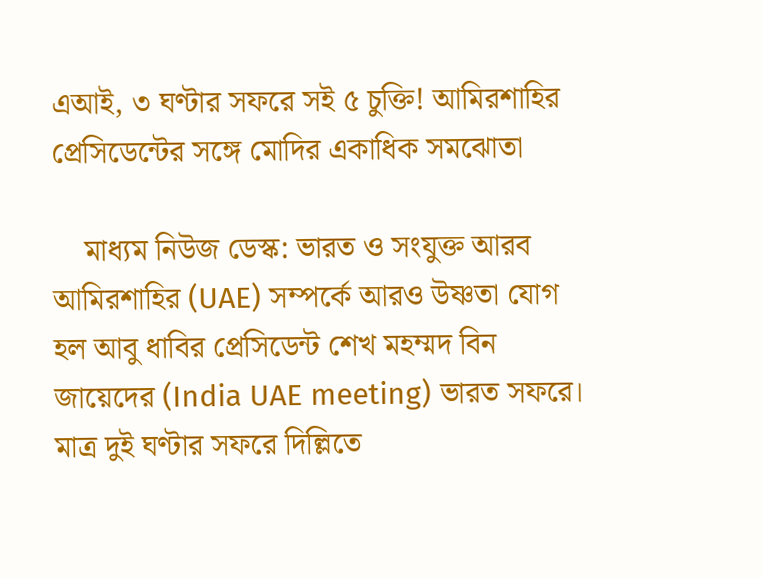এআই, ৩ ঘণ্টার সফরে সই ৫ চুক্তি! আমিরশাহির প্রেসিডেন্টের সঙ্গে মোদির একাধিক সমঝোতা

    মাধ্যম নিউজ ডেস্ক: ভারত ও সংযুক্ত আরব আমিরশাহির (UAE) সম্পর্কে আরও উষ্ণতা যোগ হল আবু ধাবির প্রেসিডেন্ট শেখ মহম্মদ বিন জায়েদের (India UAE meeting) ভারত সফরে। মাত্র দুই ঘণ্টার সফরে দিল্লিতে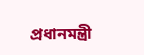প্রধানমন্ত্রী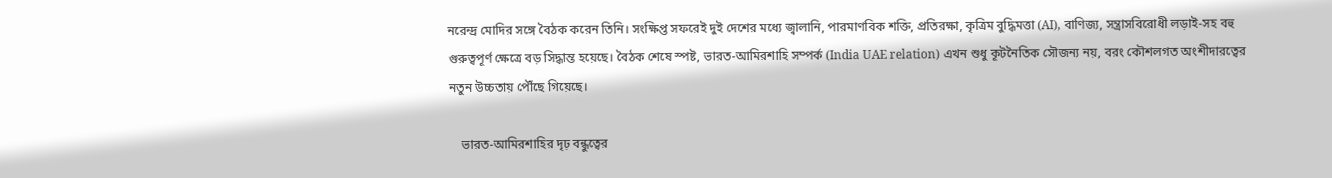নরেন্দ্র মোদির সঙ্গে বৈঠক করেন তিনি। সংক্ষিপ্ত সফরেই দুই দেশের মধ্যে জ্বালানি, পারমাণবিক শক্তি, প্রতিরক্ষা, কৃত্রিম বুদ্ধিমত্তা (AI), বাণিজ্য, সন্ত্রাসবিরোধী লড়াই-সহ বহু গুরুত্বপূর্ণ ক্ষেত্রে বড় সিদ্ধান্ত হয়েছে। বৈঠক শেষে স্পষ্ট, ভারত-আমিরশাহি সম্পর্ক (India UAE relation) এখন শুধু কূটনৈতিক সৌজন্য নয়, বরং কৌশলগত অংশীদারত্বের নতুন উচ্চতায় পৌঁছে গিয়েছে।

    ভারত-আমিরশাহির দৃঢ় বন্ধুত্বের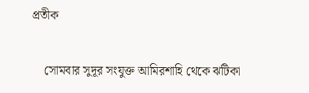প্রতীক

    সোমবার সুদূর সংযুক্ত আমিরশাহি থেকে ঝটিকা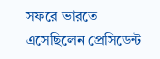সফরে ভারতে এসেছিলেন প্রেসিডেন্ট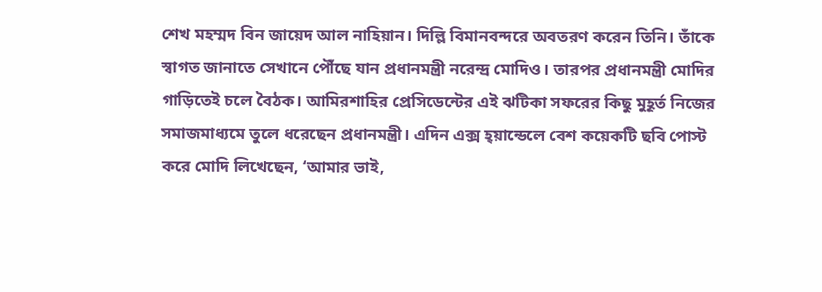শেখ মহম্মদ বিন জায়েদ আল নাহিয়ান। দিল্লি বিমানবন্দরে অবতরণ করেন তিনি। তাঁকে স্বাগত জানাতে সেখানে পৌঁছে যান প্রধানমন্ত্রী নরেন্দ্র মোদিও। তারপর প্রধানমন্ত্রী মোদির গাড়িতেই চলে বৈঠক। আমিরশাহির প্রেসিডেন্টের এই ঝটিকা সফরের কিছু মুহূর্ত নিজের সমাজমাধ্যমে তুলে ধরেছেন প্রধানমন্ত্রী। এদিন এক্স হ্য়ান্ডেলে বেশ কয়েকটি ছবি পোস্ট করে মোদি লিখেছেন, ‘আমার ভাই,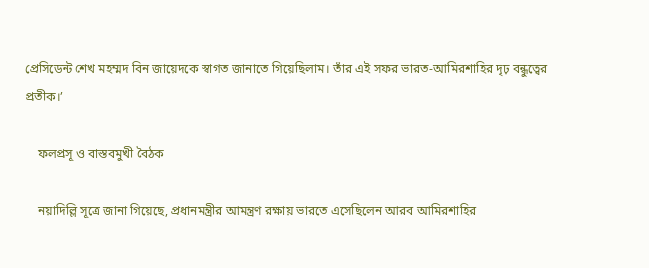প্রেসিডেন্ট শেখ মহম্মদ বিন জায়েদকে স্বাগত জানাতে গিয়েছিলাম। তাঁর এই সফর ভারত-আমিরশাহির দৃঢ় বন্ধুত্বের প্রতীক।’

    ফলপ্রসূ ও বাস্তবমুখী বৈঠক

    নয়াদিল্লি সূত্রে জানা গিয়েছে, প্রধানমন্ত্রীর আমন্ত্রণ রক্ষায় ভারতে এসেছিলেন আরব আমিরশাহির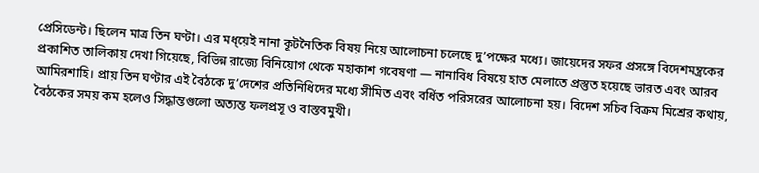প্রেসিডেন্ট। ছিলেন মাত্র তিন ঘণ্টা। এর মধ্য়েই নানা কূটনৈতিক বিষয় নিয়ে আলোচনা চলেছে দু’পক্ষের মধ্যে। জায়েদের সফর প্রসঙ্গে বিদেশমন্ত্রকের প্রকাশিত তালিকায় দেখা গিয়েছে, বিভিন্ন রাজ্যে বিনিয়োগ থেকে মহাকাশ গবেষণা — নানাবিধ বিষয়ে হাত মেলাতে প্রস্তুত হয়েছে ভারত এবং আরব আমিরশাহি। প্রায় তিন ঘণ্টার এই বৈঠকে দু’দেশের প্রতিনিধিদের মধ্যে সীমিত এবং বর্ধিত পরিসরের আলোচনা হয়। বিদেশ সচিব বিক্রম মিশ্রের কথায়, বৈঠকের সময় কম হলেও সিদ্ধান্তগুলো অত্যন্ত ফলপ্রসূ ও বাস্তবমুখী।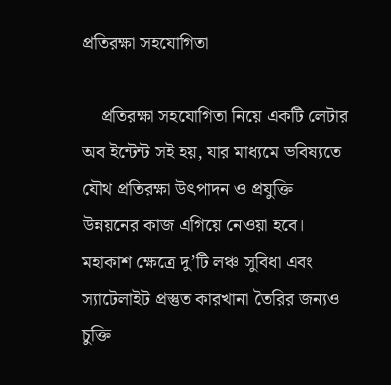প্রতিরক্ষা সহযোগিতা

    প্রতিরক্ষা সহযোগিতা নিয়ে একটি লেটার অব ইন্টেন্ট সই হয়, যার মাধ্যমে ভবিষ্যতে যৌথ প্রতিরক্ষা উৎপাদন ও প্রযুক্তি উন্নয়নের কাজ এগিয়ে নেওয়া হবে। মহাকাশ ক্ষেত্রে দু’টি লঞ্চ সুবিধা এবং স্যাটেলাইট প্রস্তুত কারখানা তৈরির জন্যও চুক্তি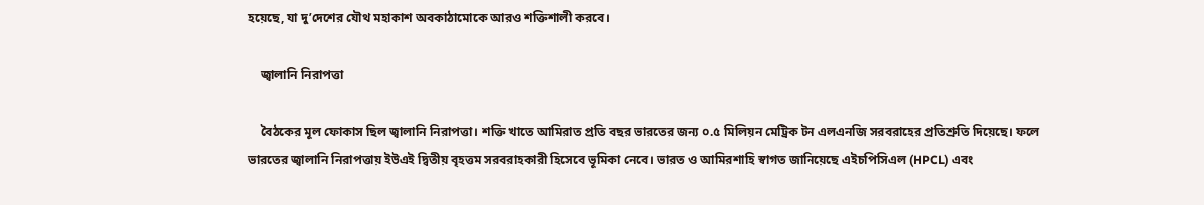হয়েছে, যা দু’দেশের যৌথ মহাকাশ অবকাঠামোকে আরও শক্তিশালী করবে।

    জ্বালানি নিরাপত্তা

    বৈঠকের মূল ফোকাস ছিল জ্বালানি নিরাপত্তা। শক্তি খাতে আমিরাত প্রতি বছর ভারতের জন্য ০.৫ মিলিয়ন মেট্রিক টন এলএনজি সরবরাহের প্রতিশ্রুতি দিয়েছে। ফলে ভারতের জ্বালানি নিরাপত্তায় ইউএই দ্বিতীয় বৃহত্তম সরবরাহকারী হিসেবে ভূমিকা নেবে। ভারত ও আমিরশাহি স্বাগত জানিয়েছে এইচপিসিএল (HPCL) এবং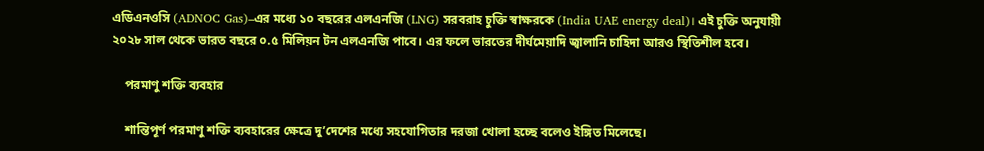এডিএনওসি (ADNOC Gas)–এর মধ্যে ১০ বছরের এলএনজি (LNG) সরবরাহ চুক্তি স্বাক্ষরকে (India UAE energy deal)। এই চুক্তি অনুযায়ী ২০২৮ সাল থেকে ভারত বছরে ০.৫ মিলিয়ন টন এলএনজি পাবে। এর ফলে ভারতের দীর্ঘমেয়াদি জ্বালানি চাহিদা আরও স্থিতিশীল হবে।

    পরমাণু শক্তি ব্যবহার

    শান্তিপূর্ণ পরমাণু শক্তি ব্যবহারের ক্ষেত্রে দু’দেশের মধ্যে সহযোগিতার দরজা খোলা হচ্ছে বলেও ইঙ্গিত মিলেছে।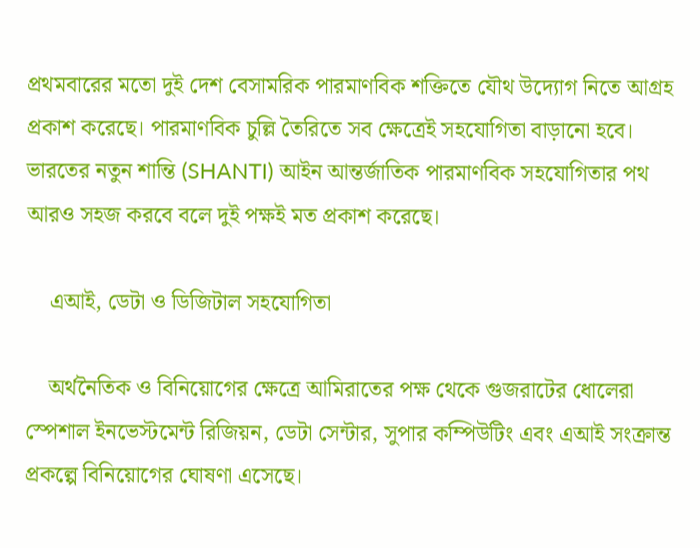প্রথমবারের মতো দুই দেশ বেসামরিক পারমাণবিক শক্তিতে যৌথ উদ্যোগ নিতে আগ্রহ প্রকাশ করেছে। পারমাণবিক চুল্লি তৈরিতে সব ক্ষেত্রেই সহযোগিতা বাড়ানো হবে। ভারতের নতুন শান্তি (SHANTI) আইন আন্তর্জাতিক পারমাণবিক সহযোগিতার পথ আরও সহজ করবে বলে দুই পক্ষই মত প্রকাশ করেছে।

    এআই, ডেটা ও ডিজিটাল সহযোগিতা

    অর্থনৈতিক ও বিনিয়োগের ক্ষেত্রে আমিরাতের পক্ষ থেকে গুজরাটের ধোলেরা স্পেশাল ইনভেস্টমেন্ট রিজিয়ন, ডেটা সেন্টার, সুপার কম্পিউটিং এবং এআই সংক্রান্ত প্রকল্পে বিনিয়োগের ঘোষণা এসেছে।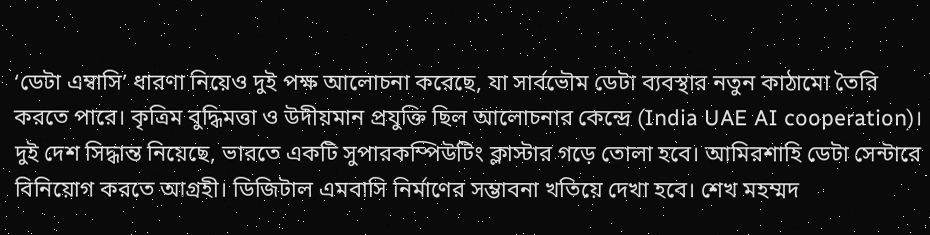‘ডেটা এম্বাসি’ ধারণা নিয়েও দুই পক্ষ আলোচনা করেছে, যা সার্বভৌম ডেটা ব্যবস্থার নতুন কাঠামো তৈরি করতে পারে। কৃত্রিম বুদ্ধিমত্তা ও উদীয়মান প্রযুক্তি ছিল আলোচনার কেন্দ্রে (India UAE AI cooperation)। দুই দেশ সিদ্ধান্ত নিয়েছে, ভারতে একটি সুপারকম্পিউটিং ক্লাস্টার গড়ে তোলা হবে। আমিরশাহি ডেটা সেন্টারে বিনিয়োগ করতে আগ্রহী। ডিজিটাল এমবাসি নির্মাণের সম্ভাবনা খতিয়ে দেখা হবে। শেখ মহম্মদ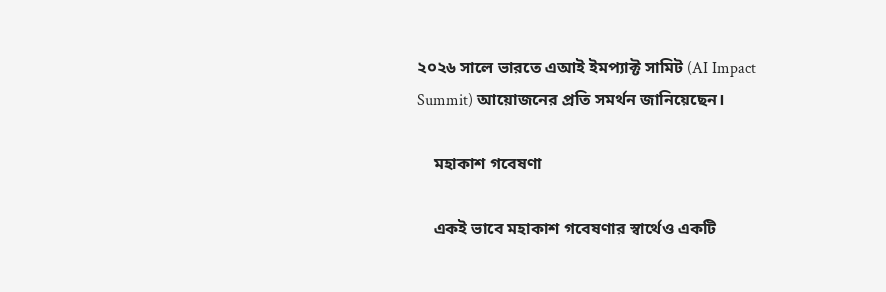২০২৬ সালে ভারতে এআই ইমপ্যাক্ট সামিট (AI Impact Summit) আয়োজনের প্রতি সমর্থন জানিয়েছেন।

    মহাকাশ গবেষণা

    একই ভাবে মহাকাশ গবেষণার স্বার্থেও একটি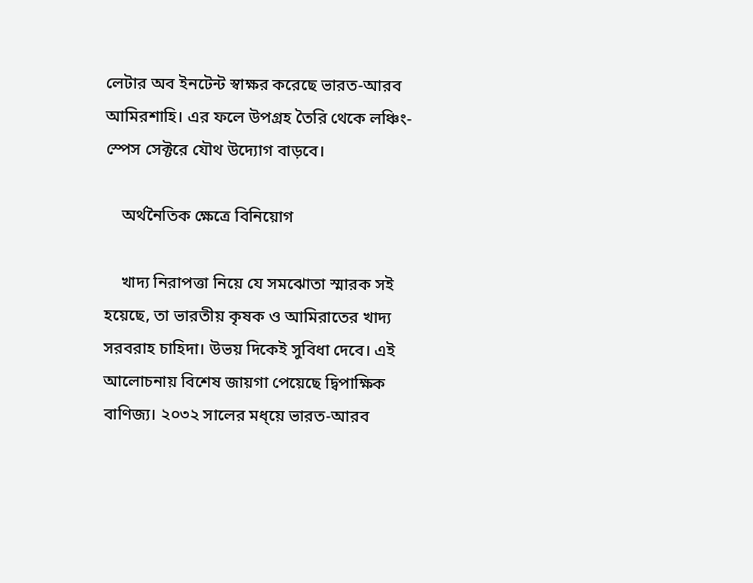লেটার অব ইনটেন্ট স্বাক্ষর করেছে ভারত-আরব আমিরশাহি। এর ফলে উপগ্রহ তৈরি থেকে লঞ্চিং- স্পেস সেক্টরে যৌথ উদ্যোগ বাড়বে।

    অর্থনৈতিক ক্ষেত্রে বিনিয়োগ

    খাদ্য নিরাপত্তা নিয়ে যে সমঝোতা স্মারক সই হয়েছে, তা ভারতীয় কৃষক ও আমিরাতের খাদ্য সরবরাহ চাহিদা। উভয় দিকেই সুবিধা দেবে। এই আলোচনায় বিশেষ জায়গা পেয়েছে দ্বিপাক্ষিক বাণিজ্য। ২০৩২ সালের মধ্য়ে ভারত-আরব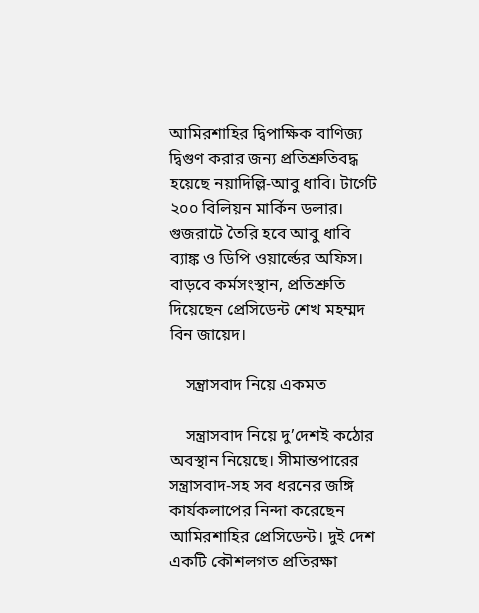আমিরশাহির দ্বিপাক্ষিক বাণিজ্য দ্বিগুণ করার জন্য প্রতিশ্রুতিবদ্ধ হয়েছে নয়াদিল্লি-আবু ধাবি। টার্গেট ২০০ বিলিয়ন মার্কিন ডলার। গুজরাটে তৈরি হবে আবু ধাবি ব্যাঙ্ক ও ডিপি ওয়ার্ল্ডের অফিস। বাড়বে কর্মসংস্থান, প্রতিশ্রুতি দিয়েছেন প্রেসিডেন্ট শেখ মহম্মদ বিন জায়েদ।

    সন্ত্রাসবাদ নিয়ে একমত

    সন্ত্রাসবাদ নিয়ে দু’দেশই কঠোর অবস্থান নিয়েছে। সীমান্তপারের সন্ত্রাসবাদ-সহ সব ধরনের জঙ্গি কার্যকলাপের নিন্দা করেছেন আমিরশাহির প্রেসিডেন্ট। দুই দেশ একটি কৌশলগত প্রতিরক্ষা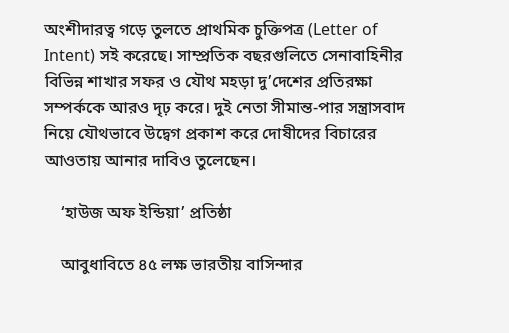অংশীদারত্ব গড়ে তুলতে প্রাথমিক চুক্তিপত্র (Letter of Intent) সই করেছে। সাম্প্রতিক বছরগুলিতে সেনাবাহিনীর বিভিন্ন শাখার সফর ও যৌথ মহড়া দু’দেশের প্রতিরক্ষা সম্পর্ককে আরও দৃঢ় করে। দুই নেতা সীমান্ত-পার সন্ত্রাসবাদ নিয়ে যৌথভাবে উদ্বেগ প্রকাশ করে দোষীদের বিচারের আওতায় আনার দাবিও তুলেছেন।

    ‘হাউজ অফ ইন্ডিয়া’ প্রতিষ্ঠা

    আবুধাবিতে ৪৫ লক্ষ ভারতীয় বাসিন্দার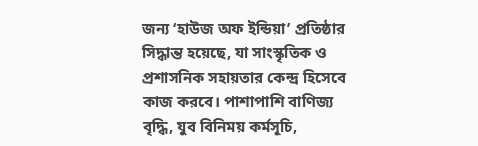জন্য ‘হাউজ অফ ইন্ডিয়া’ প্রতিষ্ঠার সিদ্ধান্ত হয়েছে, যা সাংস্কৃতিক ও প্রশাসনিক সহায়তার কেন্দ্র হিসেবে কাজ করবে। পাশাপাশি বাণিজ্য বৃদ্ধি, যুব বিনিময় কর্মসূচি,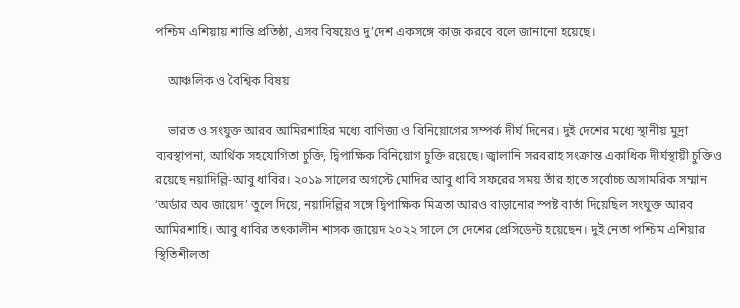পশ্চিম এশিয়ায় শান্তি প্রতিষ্ঠা, এসব বিষয়েও দু’দেশ একসঙ্গে কাজ করবে বলে জানানো হয়েছে।

    আঞ্চলিক ও বৈশ্বিক বিষয়

    ভারত ও সংযুক্ত আরব আমিরশাহির মধ্যে বাণিজ্য ও বিনিয়োগের সম্পর্ক দীর্ঘ দিনের। দুই দেশের মধ্যে স্থানীয় মুদ্রা ব্যবস্থাপনা, আর্থিক সহযোগিতা চুক্তি, দ্বিপাক্ষিক বিনিয়োগ চুক্তি রয়েছে। জ্বালানি সরবরাহ সংক্রান্ত একাধিক দীর্ঘস্থায়ী চুক্তিও রয়েছে নয়াদিল্লি-আবু ধাবির। ২০১৯ সালের অগস্টে মোদির আবু ধাবি সফরের সময় তাঁর হাতে সর্বোচ্চ অসামরিক সম্মান ‘অর্ডার অব জায়েদ’ তুলে দিয়ে, নয়াদিল্লির সঙ্গে দ্বিপাক্ষিক মিত্রতা আরও বাড়ানোর স্পষ্ট বার্তা দিয়েছিল সংযুক্ত আরব আমিরশাহি। আবু ধাবির তৎকালীন শাসক জায়েদ ২০২২ সালে সে দেশের প্রেসিডেন্ট হয়েছেন। দুই নেতা পশ্চিম এশিয়ার স্থিতিশীলতা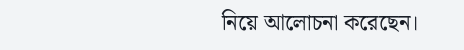নিয়ে আলোচনা করেছেন।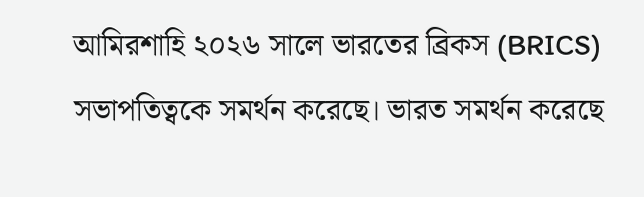আমিরশাহি ২০২৬ সালে ভারতের ব্রিকস (BRICS) সভাপতিত্বকে সমর্থন করেছে। ভারত সমর্থন করেছে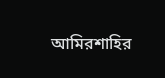আমিরশাহির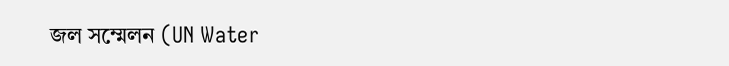জল সম্মেলন (UN Water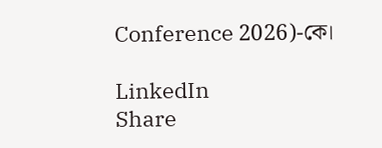Conference 2026)-কে।

LinkedIn
Share